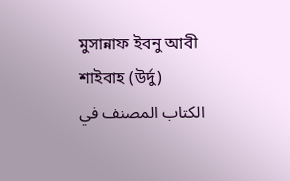মুসান্নাফ ইবনু আবী শাইবাহ (উর্দু)
الكتاب المصنف في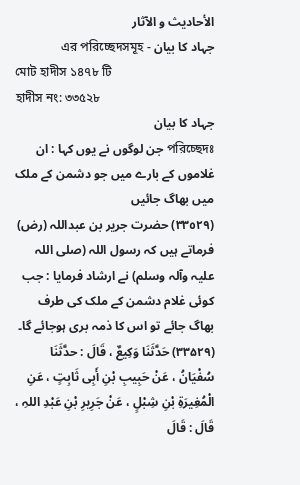الأحاديث و الآثار
جہاد کا بیان - এর পরিচ্ছেদসমূহ
মোট হাদীস ১৪৭৮ টি
হাদীস নং: ৩৩৫২৮
جہاد کا بیان
পরিচ্ছেদঃ جن لوگوں نے یوں کہا : ان غلاموں کے بارے میں جو دشمن کے ملک میں بھاگ جائیں
(٣٣٥٢٩) حضرت جریر بن عبداللہ (رض) فرماتے ہیں کہ رسول اللہ (صلی اللہ علیہ وآلہ وسلم) نے ارشاد فرمایا : جب کوئی غلام دشمن کے ملک کی طرف بھاگ جائے تو اس کا ذمہ بری ہوجائے گا۔
(۳۳۵۲۹) حَدَّثَنَا وَکِیعٌ ، قَالَ : حدَّثَنَا سُفْیَانُ ، عَنْ حَبِیبِ بْنِ أَبِی ثَابِتٍ ، عَنِ الْمُغِیرَۃِ بْنِ شِبْلٍ ، عَنْ جَرِیرِ بْنِ عَبْدِ اللہِ ، قَالَ : قَالَ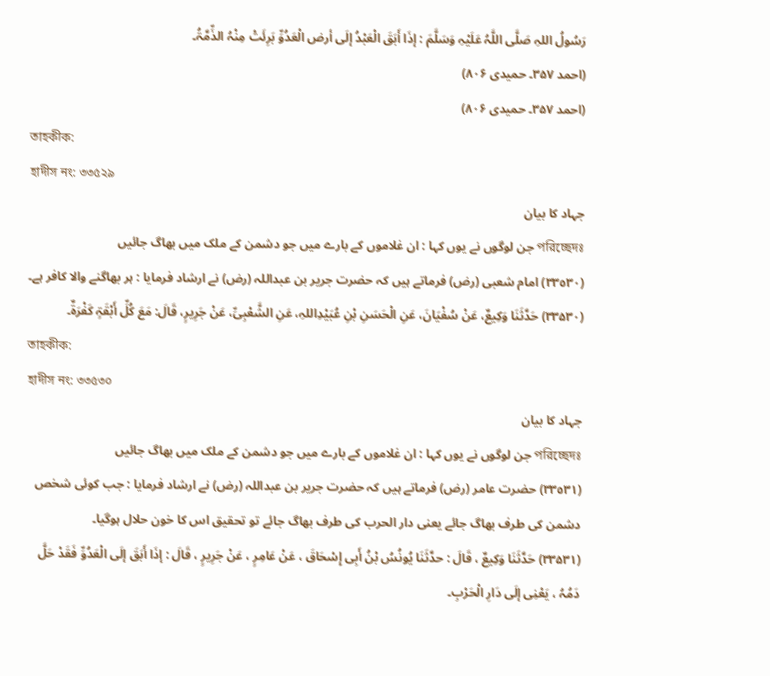رَسُولُ اللہِ صَلَّی اللَّہُ عَلَیْہِ وَسَلَّمَ : إذَا أَبَقَ الْعَبْدُ إلَی أرض الْعَدُوِّ بَرِئَتْ مِنْہُ الذِّمَّۃُ۔
(احمد ۳۵۷۔ حمیدی ۸۰۶)
(احمد ۳۵۷۔ حمیدی ۸۰۶)
তাহকীক:
হাদীস নং: ৩৩৫২৯
جہاد کا بیان
পরিচ্ছেদঃ جن لوگوں نے یوں کہا : ان غلاموں کے بارے میں جو دشمن کے ملک میں بھاگ جائیں
(٣٣٥٣٠) امام شعبی (رض) فرماتے ہیں کہ حضرت جریر بن عبداللہ (رض) نے ارشاد فرمایا : ہر بھاگنے والا کافر ہے۔
(۳۳۵۳۰) حَدَّثَنَا وَکِیعٌ، عَنْ سُفْیَانَ، عَنِ الْحَسَنِ بْنِ عُبَیْدِاللہِ، عَنِ الشَّعْبِیِّ، عَنْ جَرِیرٍ، قَالَ: مَعَ کُلِّ أَبْقَۃٍ کَفْرَۃٌ۔
তাহকীক:
হাদীস নং: ৩৩৫৩০
جہاد کا بیان
পরিচ্ছেদঃ جن لوگوں نے یوں کہا : ان غلاموں کے بارے میں جو دشمن کے ملک میں بھاگ جائیں
(٣٣٥٣١) حضرت عامر (رض) فرماتے ہیں کہ حضرت جریر بن عبداللہ (رض) نے ارشاد فرمایا : جب کوئی شخص دشمن کی طرف بھاگ جائے یعنی دار الحرب کی طرف بھاگ جائے تو تحقیق اس کا خون حلال ہوگیا۔
(۳۳۵۳۱) حَدَّثَنَا وَکِیعٌ ، قَالَ : حدَّثَنَا یُونُسُ بْنُ أَبِی إِسْحَاقَ ، عَنْ عَامِرٍ ، عَنْ جَرِیرٍ ، قَالَ : إذَا أَبَقَ إلَی الْعَدُوِّ فَقَدْ حَلَّ دَمُہُ ، یَعْنِی إلَی دَارِ الْحَرْبِ۔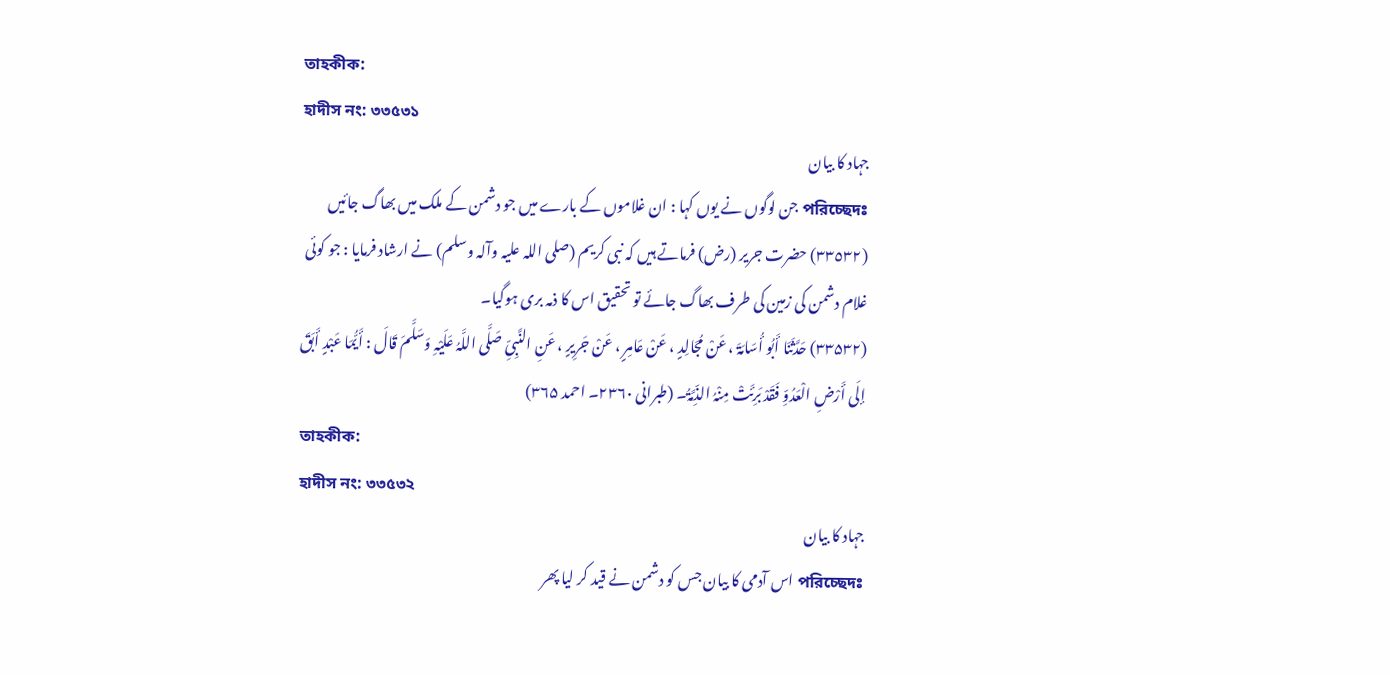তাহকীক:
হাদীস নং: ৩৩৫৩১
جہاد کا بیان
পরিচ্ছেদঃ جن لوگوں نے یوں کہا : ان غلاموں کے بارے میں جو دشمن کے ملک میں بھاگ جائیں
(٣٣٥٣٢) حضرت جریر (رض) فرماتے ہیں کہ نبی کریم (صلی اللہ علیہ وآلہ وسلم) نے ارشاد فرمایا : جو کوئی غلام دشمن کی زمین کی طرف بھاگ جائے تو تحقیق اس کا ذمہ بری ہوگیا۔
(۳۳۵۳۲) حَدَّثَنَا أَبُو أُسَامَۃَ ، عَنْ مُجَالِدٍ ، عَنْ عَامِرٍ ، عَنْ جَرِیرٍ ، عَنِ النَّبِیِّ صَلَّی اللَّہُ عَلَیْہِ وَسَلَّمَ قَالَ : أَیُّمَا عَبْدٍ أَبَقَ إلَی أَرْضِ الْعَدُوِّ فَقَدْ بَرِئَتْ مِنْہُ الذِّمَّۃُ۔ (طبرانی ۲۳۶۰۔ احمد ۳۶۵)
তাহকীক:
হাদীস নং: ৩৩৫৩২
جہاد کا بیان
পরিচ্ছেদঃ اس آدمی کا بیان جس کو دشمن نے قید کر لیا پھر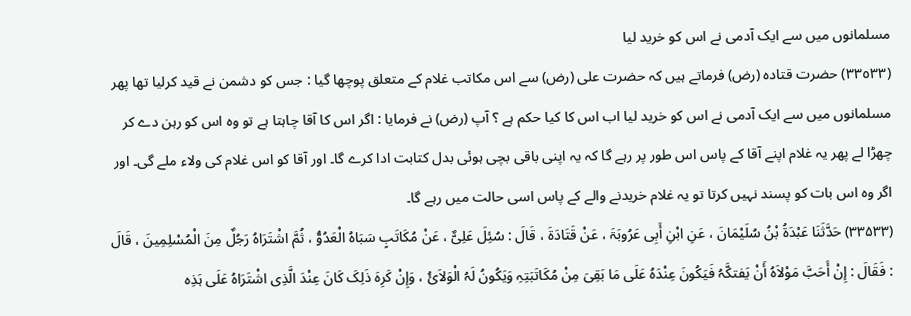مسلمانوں میں سے ایک آدمی نے اس کو خرید لیا
(٣٣٥٣٣) حضرت قتادہ (رض) فرماتے ہیں کہ حضرت علی (رض) سے اس مکاتب غلام کے متعلق پوچھا گیا : جس کو دشمن نے قید کرلیا تھا پھر مسلمانوں میں سے ایک آدمی نے اس کو خرید لیا اب اس کا کیا حکم ہے ؟ آپ (رض) نے فرمایا : اگر اس کا آقا چاہتا ہے تو وہ اس کو رہن دے کر چھڑا لے پھر یہ غلام اپنے آقا کے پاس اس طور پر رہے گا کہ یہ اپنی باقی بچی ہوئی بدل کتابت ادا کرے گا۔ اور آقا کو اس غلام کی ولاء ملے گی۔ اور اگر وہ اس بات کو پسند نہیں کرتا تو یہ غلام خریدنے والے کے پاس اسی حالت میں رہے گا۔
(۳۳۵۳۳) حَدَّثَنَا عَبْدَۃُ بْنُ سُلَیْمَانَ ، عَنِ ابْنِ أَبِی عَرُوبَۃَ ، عَنْ قَتَادَۃَ ، قَالَ : سُئِلَ عَلِیٌّ ، عَنْ مُکَاتَبٍ سَبَاہُ الْعَدُوُّ ، ثُمَّ اشْتَرَاہُ رَجُلٌ مِنَ الْمُسْلِمِینَ ، قَالَ : فَقَالَ : إِنْ أَحَبَّ مَوْلاَہُ أَنْ یَفتکَّہُ فَیَکُونَ عِنْدَہُ عَلَی مَا بَقِیَ مِنْ مُکَاتَبَتِہِ وَیَکُونُ لَہُ الْوَلاَئُ ، وَإِنْ کَرِہَ ذَلِکَ کَانَ عِنْدَ الَّذِی اشْتَرَاہُ عَلَی ہَذِہ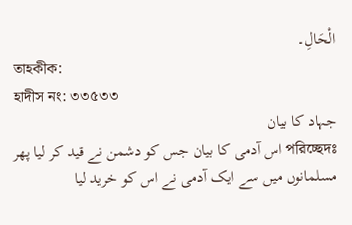الْحَالِ۔
তাহকীক:
হাদীস নং: ৩৩৫৩৩
جہاد کا بیان
পরিচ্ছেদঃ اس آدمی کا بیان جس کو دشمن نے قید کر لیا پھر مسلمانوں میں سے ایک آدمی نے اس کو خرید لیا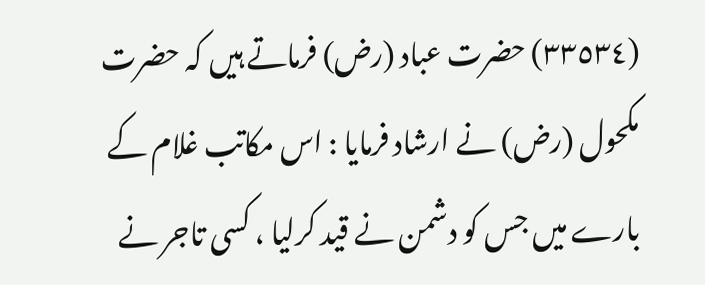(٣٣٥٣٤) حضرت عباد (رض) فرماتے ہیں کہ حضرت مکحول (رض) نے ارشاد فرمایا : اس مکاتب غلام کے بارے میں جس کو دشمن نے قید کرلیا ، کسی تاجر نے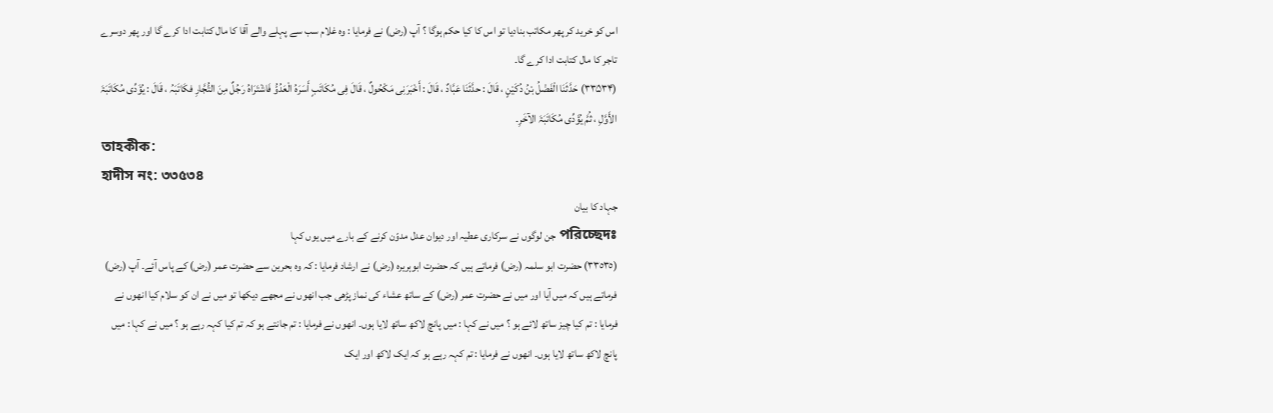اس کو خرید کر پھر مکاتب بنادیا تو اس کا کیا حکم ہوگا ؟ آپ (رض) نے فرمایا : وہ غلام سب سے پہلے والے آقا کا مال کتابت ادا کرے گا اور پھر دوسرے تاجر کا مال کتابت ادا کرے گا۔
(۳۳۵۳۴) حَدَّثَنَا الْفَضْلُ بْنُ دُکَیْنٍ ، قَالَ : حدَّثَنَا عَبَّادٌ ، قَالَ : أَخْبَرَنِی مَکْحُولٌ ، قَالَ فِی مُکَاتَبٍ أَسَرَہُ الْعَدُوُّ فَاشْتَرَاہُ رَجُلٌ مِنَ التُّجَّارِ فکَاتَبَہُ ، قَالَ : یُؤَدِّی مُکَاتَبَۃَ الأَوَّلِ ، ثُمَّ یُؤَدِّی مُکَاتَبَۃَ الآخَرِ۔
তাহকীক:
হাদীস নং: ৩৩৫৩৪
جہاد کا بیان
পরিচ্ছেদঃ جن لوگوں نے سرکاری عطیہ اور دیوان عدل مدوّن کرنے کے بارے میں یوں کہا
(٣٣٥٣٥) حضرت ابو سلمہ (رض) فرماتے ہیں کہ حضرت ابوہریرہ (رض) نے ارشاد فرمایا : کہ وہ بحرین سے حضرت عمر (رض) کے پاس آئے۔ آپ (رض) فرماتے ہیں کہ میں آیا اور میں نے حضرت عمر (رض) کے ساتھ عشاء کی نماز پڑھی جب انھوں نے مجھے دیکھا تو میں نے ان کو سلام کیا انھوں نے فرمایا : تم کیا چیز ساتھ لائے ہو ؟ میں نے کہا : میں پانچ لاکھ ساتھ لایا ہوں۔ انھوں نے فرمایا : تم جانتے ہو کہ تم کیا کہہ رہے ہو ؟ میں نے کہا : میں پانچ لاکھ ساتھ لایا ہوں۔ انھوں نے فرمایا : تم کہہ رہے ہو کہ ایک لاکھ اور ایک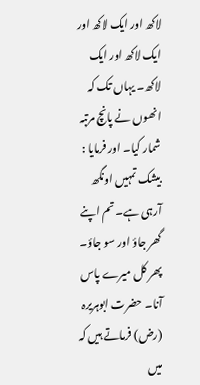لاکھ اور ایک لاکھ اور ایک لاکھ اور ایک لاکھ۔ یہاں تک کہ انھوں نے پانچ مرتبہ شمار کیا۔ اور فرمایا : بیشک تمہیں اونگھ آرہی ہے۔ تم اپنے گھر جاؤ اور سو جاؤ۔ پھر کل میرے پاس آنا۔ حضرت ابوہریرہ (رض) فرماتے ہیں کہ میں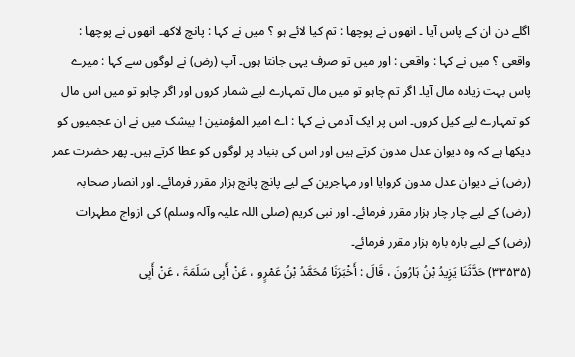اگلے دن ان کے پاس آیا ۔ انھوں نے پوچھا : تم کیا لائے ہو ؟ میں نے کہا : پانچ لاکھ۔ انھوں نے پوچھا : واقعی ؟ میں نے کہا : واقعی : اور میں تو صرف یہی جانتا ہوں۔ آپ (رض) نے لوگوں سے کہا : میرے پاس بہت زیادہ مال آیا۔ اگر تم چاہو تو میں مال تمہارے لیے شمار کروں اور اگر چاہو تو میں اس مال کو تمہارے لیے کیل کروں۔ اس پر ایک آدمی نے کہا : اے امیر المؤمنین ! بیشک میں نے ان عجمیوں کو دیکھا ہے کہ وہ دیوان عدل مدون کرتے ہیں اور اس کی بنیاد پر لوگوں کو عطا کرتے ہیں۔ پھر حضرت عمر (رض) نے دیوان عدل مدون کروایا اور مہاجرین کے لیے پانچ پانچ ہزار مقرر فرمائے۔ اور انصار صحابہ (رض) کے لیے چار چار ہزار مقرر فرمائے۔ اور نبی کریم (صلی اللہ علیہ وآلہ وسلم) کی ازواج مطہرات (رض) کے لیے بارہ بارہ ہزار مقرر فرمائے۔
(۳۳۵۳۵) حَدَّثَنَا یَزِیدُ بْنُ ہَارُونَ ، قَالَ : أَخْبَرَنَا مُحَمَّدُ بْنُ عَمْرٍو ، عَنْ أَبِی سَلَمَۃَ ، عَنْ أَبِی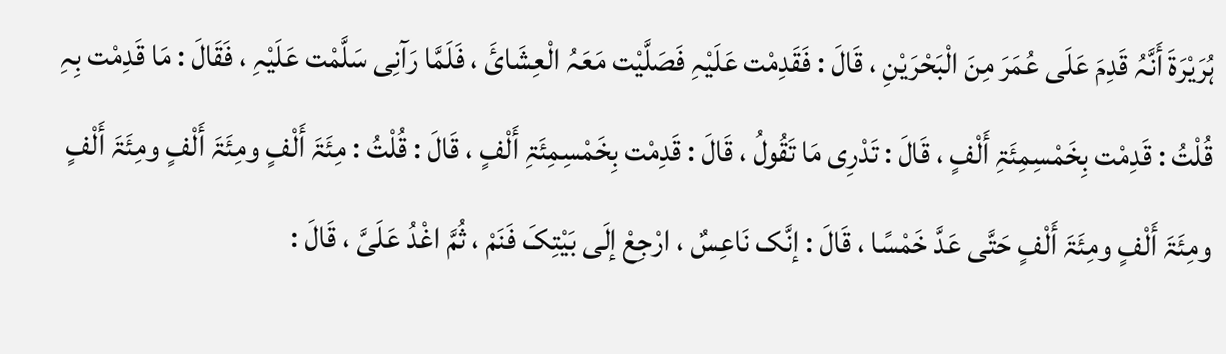ہُرَیْرَۃَ أَنَّہُ قَدِمَ عَلَی عُمَرَ مِنَ الْبَحْرَیْنِ ، قَالَ : فَقَدِمْت عَلَیْہِ فَصَلَّیْت مَعَہُ الْعِشَائَ ، فَلَمَّا رَآنِی سَلَّمْت عَلَیْہِ ، فَقَالَ : مَا قَدِمْت بِہِ قُلْتُ : قَدِمْت بِخَمْسِمِئَۃِ أَلْفٍ ، قَالَ : تَدْرِی مَا تَقُولُ ، قَالَ : قَدِمْت بِخَمْسِمِئَۃِ أَلْفٍ ، قَالَ : قُلْتُ : مِئَۃَ أَلْفٍ ومِئَۃَ أَلْفٍ ومِئَۃَ أَلْفٍ ومِئَۃَ أَلْفٍ ومِئَۃَ أَلْفٍ حَتَّی عَدَّ خَمْسًا ، قَالَ : إنَّک نَاعِسٌ ، ارْجِعْ إلَی بَیْتِکَ فَنَمْ ، ثُمَّ اغْدُ عَلَیَّ ، قَالَ :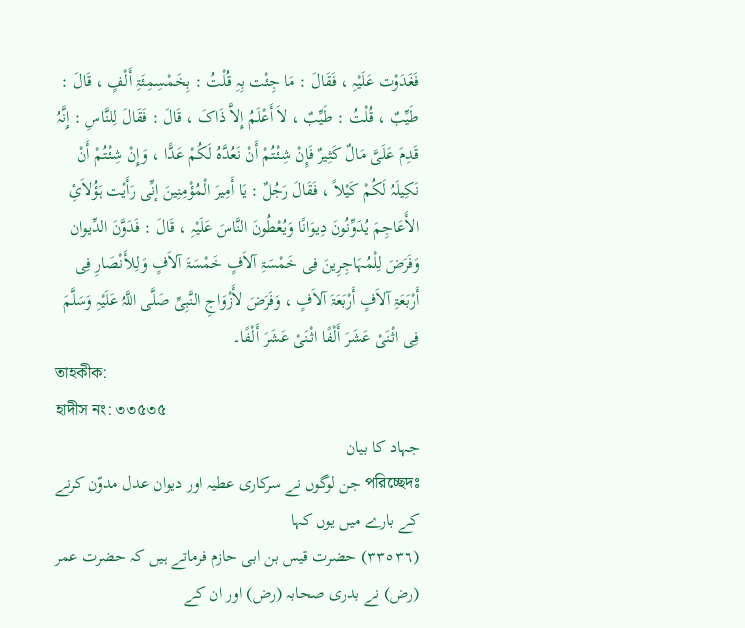فَغَدَوْت عَلَیْہِ ، فَقَالَ : مَا جِئْت بِہِ قُلْتُ : بِخَمْسِمِئَۃِ أَلْفٍ ، قَالَ : طَیِّبٌ ، قُلْتُ : طَیِّبٌ ، لاَ أَعْلَمُ إِلاَّ ذَاکَ ، قَالَ : فَقَالَ لِلنَّاسِ : إِنَّہُ قَدِمَ عَلَیَّ مَالٌ کَثِیرٌ فَإِنْ شِئْتُمْ أَنْ نَعُدَّہُ لَکُمْ عَدًّا ، وَإِنْ شِئْتُمْ أَنْ نَکِیلَہُ لَکُمْ کَیْلاً ، فَقَالَ رَجُلٌ : یَا أَمِیرَ الْمُؤْمِنِینَ إنِّی رَأَیْت ہَؤُلاَئِ الأَعَاجِمَ یُدَوِّنُونَ دِیوَانًا وَیُعْطُونَ النَّاسَ عَلَیْہِ ، قَالَ : فَدَوَّنَ الدِّیوان وَفَرَضَ لِلْمُہَاجِرِینَ فِی خَمْسَۃِ آلاَفٍ خَمْسَۃَ آلاَفٍ وَلِلأَنْصَارِ فِی أَرْبَعَۃِ آلاَفٍ أَرْبَعَۃَ آلاَفٍ ، وَفَرَضَ لأَزْوَاجِ النَّبِیِّ صَلَّی اللَّہُ عَلَیْہِ وَسَلَّمَ فِی اثْنَیْ عَشَرَ أَلْفًا اثْنَیْ عَشَرَ أَلْفًا۔
তাহকীক:
হাদীস নং: ৩৩৫৩৫
جہاد کا بیان
পরিচ্ছেদঃ جن لوگوں نے سرکاری عطیہ اور دیوان عدل مدوّن کرنے کے بارے میں یوں کہا
(٣٣٥٣٦) حضرت قیس بن ابی حازم فرماتے ہیں کہ حضرت عمر (رض) نے بدری صحابہ (رض) اور ان کے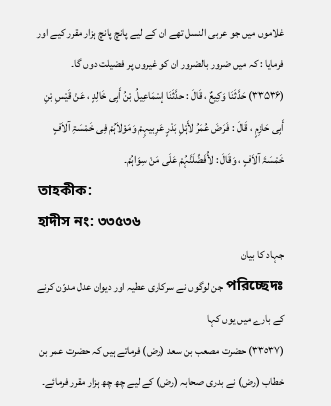غلاموں میں جو عربی النسل تھے ان کے لیے پانچ پانچ ہزار مقرر کیے اور فرمایا : کہ میں ضرور بالضرور ان کو غیروں پر فضیلت دوں گا۔
(۳۳۵۳۶) حَدَّثَنَا وَکِیعٌ ، قَالَ : حدَّثَنَا إسْمَاعِیلُ بْنُ أَبِی خَالِدٍ ، عَنْ قَیْسِ بْنِ أَبِی حَازِمٍ ، قَالَ : فَرَضَ عُمَرُ لأَہْلِ بَدْرٍ عَرِبیہِمْ وَمَوْلاَہُمْ فِی خَمْسَۃِ آلاَفٍ خَمْسَۃَ آلاَفٍ ، وَقَالَ : لأُفَضِّلَنَّہُمْ عَلَی مَنْ سِوَاہُمْ۔
তাহকীক:
হাদীস নং: ৩৩৫৩৬
جہاد کا بیان
পরিচ্ছেদঃ جن لوگوں نے سرکاری عطیہ اور دیوان عدل مدوّن کرنے کے بارے میں یوں کہا
(٣٣٥٣٧) حضرت مصعب بن سعد (رض) فرماتے ہیں کہ حضرت عمر بن خطاب (رض) نے بدری صحابہ (رض) کے لیے چھ چھ ہزار مقرر فرمائے۔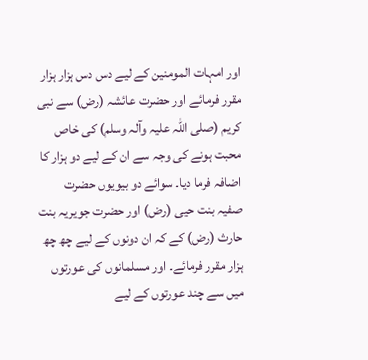اور امہات المومنین کے لیے دس دس ہزار ہزار مقرر فرمائے اور حضرت عائشہ (رض) سے نبی کریم (صلی اللہ علیہ وآلہ وسلم) کی خاص محبت ہونے کی وجہ سے ان کے لیے دو ہزار کا اضافہ فرما دیا۔ سوائے دو بیویوں حضرت صفیہ بنت حیی (رض) اور حضرت جویریہ بنت حارث (رض) کے کہ ان دونوں کے لیے چھ چھ ہزار مقرر فرمائے۔ اور مسلمانوں کی عورتوں میں سے چند عورتوں کے لیے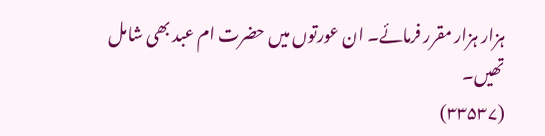ہزار ہزار مقرر فرمائے۔ ان عورتوں میں حضرت ام عبد بھی شامل تھیں۔
(۳۳۵۳۷)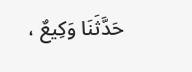حَدَّثَنَا وَکِیعٌ ،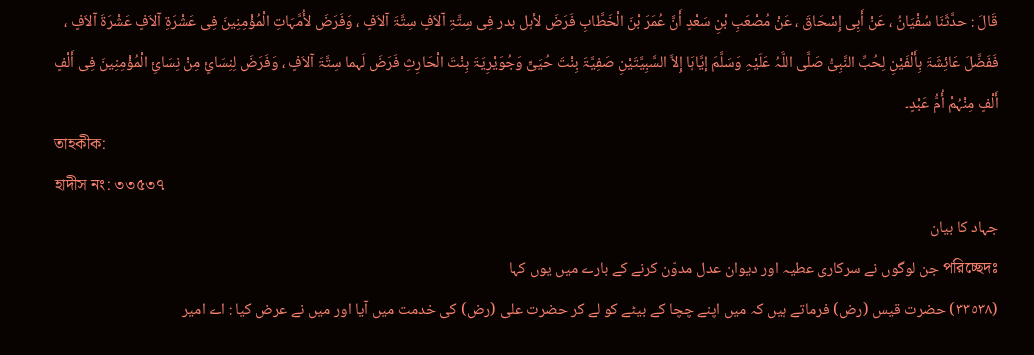قَالَ : حدَّثَنَا سُفْیَانُ ، عَنْ أَبِی إِسْحَاقَ ، عَنْ مُصْعَبِ بْنِ سَعْدٍ أَنَّ عُمَرَ بْنَ الْخَطَّابِ فَرَضَ لأہل بدر فِی سِتَّۃِ آلاَفٍ سِتَّۃَ آلاَفٍ ، وَفَرَضَ لأُمَّہَاتِ الْمُؤْمِنِینَ فِی عَشْرَۃِ آلاَفٍ عَشْرَۃَ آلاَفٍ ، فَفَضَّلَ عَائِشَۃَ بِأَلْفَیْنِ لِحُبِّ النَّبِیُّ صَلَّی اللَّہُ عَلَیْہِ وَسَلَّمَ إیَّاہَا إِلاَّ السَّبِیَّتَیْنِ صَفِیَّۃَ بِنْتَ حُیَیٍّ وَجُوَیْرِیَۃَ بِنْتَ الْحَارِثِ فَرَضَ لَہما سِتَّۃَ آلاَفٍ ، وَفَرَضَ لِنِسَائٍ مِنْ نِسَائِ الْمُؤْمِنِینَ فِی أَلْفٍ أَلْفٍ مِنْہُمْ أُمُّ عَبْدٍ۔
তাহকীক:
হাদীস নং: ৩৩৫৩৭
جہاد کا بیان
পরিচ্ছেদঃ جن لوگوں نے سرکاری عطیہ اور دیوان عدل مدوّن کرنے کے بارے میں یوں کہا
(٣٣٥٣٨) حضرت قیس (رض) فرماتے ہیں کہ میں اپنے چچا کے بیٹے کو لے کر حضرت علی (رض) کی خدمت میں آیا اور میں نے عرض کیا : اے امیر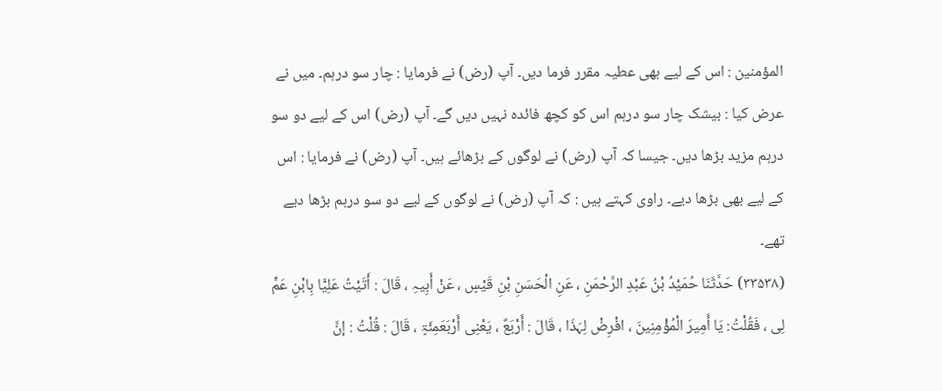المؤمنین : اس کے لیے بھی عطیہ مقرر فرما دیں۔ آپ (رض) نے فرمایا : چار سو درہم۔ میں نے عرض کیا : بیشک چار سو درہم اس کو کچھ فائدہ نہیں دیں گے۔ آپ (رض) اس کے لیے دو سو درہم مزید بڑھا دیں۔ جیسا کہ آپ (رض) نے لوگوں کے بڑھائے ہیں۔ آپ (رض) نے فرمایا : اس کے لیے بھی بڑھا دیے۔ راوی کہتے ہیں : کہ آپ (رض) نے لوگوں کے لیے دو سو درہم بڑھا دیے تھے۔
(۳۳۵۳۸) حَدَّثَنَا حُمَیْدُ بْنُ عَبْدِ الرَّحْمَنِ ، عَنِ الْحَسَنِ بْنِ قَیْسٍ ، عَنْ أَبِیہِ ، قَالَ : أَتَیْتُ عَلِیًّا بِابْنِ عَمٍّ لِی ، فَقُلْتُ: یَا أَمِیرَ الْمُؤْمِنِینَ ، افْرِضْ لِہَذَا ، قَالَ : أَرْبَعٌ ، یَعْنِی أَرْبَعَمِئَۃٍ ، قَالَ : قُلْتُ : إنَّ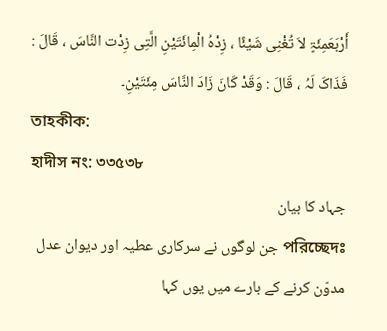أَرْبَعَمِئَۃٍ لاَ تُغْنِی شَیْئًا ، زِدْہُ الْمِائَتَیْنِ الَّتِی زِدْت النَّاسَ ، قَالَ : فَذَاکَ لَہُ ، قَالَ : وَقَدْ کَانَ زَادَ النَّاسَ مِئَتَیْنِ۔
তাহকীক:
হাদীস নং: ৩৩৫৩৮
جہاد کا بیان
পরিচ্ছেদঃ جن لوگوں نے سرکاری عطیہ اور دیوان عدل مدوّن کرنے کے بارے میں یوں کہا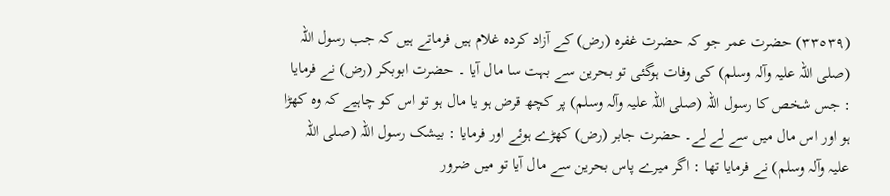(٣٣٥٣٩) حضرت عمر جو کہ حضرت غفرہ (رض) کے آزاد کردہ غلام ہیں فرماتے ہیں کہ جب رسول اللہ (صلی اللہ علیہ وآلہ وسلم) کی وفات ہوگئی تو بحرین سے بہت سا مال آیا ۔ حضرت ابوبکر (رض) نے فرمایا : جس شخص کا رسول اللہ (صلی اللہ علیہ وآلہ وسلم) پر کچھ قرض ہو یا مال ہو تو اس کو چاہیے کہ وہ کھڑا ہو اور اس مال میں سے لے لے۔ حضرت جابر (رض) کھڑے ہوئے اور فرمایا : بیشک رسول اللہ (صلی اللہ علیہ وآلہ وسلم) نے فرمایا تھا : اگر میرے پاس بحرین سے مال آیا تو میں ضرور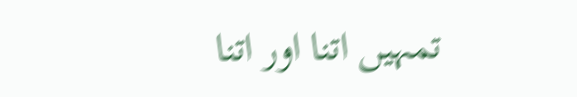تمہیں اتنا اور اتنا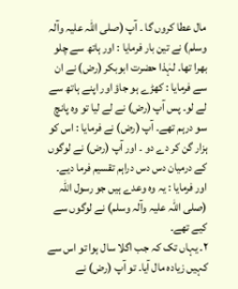مال عطا کروں گا ۔ آپ (صلی اللہ علیہ وآلہ وسلم) نے تین بار فرمایا : اور ہاتھ سے چلو بھرا تھا۔ لہٰذا حضرت ابوبکر (رض) نے ان سے فرمایا : کھڑے ہو جاؤ اور اپنے ہاتھ سے لے لو۔ پس آپ (رض) نے لے لیا تو وہ پانچ سو درہم تھے۔ آپ (رض) نے فرمایا : اس کو ہزار گن کر دے دو ۔ اور آپ (رض) نے لوگوں کے درمیان دس دس دراہم تقسیم فرما دیے۔ اور فرمایا : یہ وہ وعدے ہیں جو رسول اللہ (صلی اللہ علیہ وآلہ وسلم) نے لوگوں سے کیے تھے۔
٢۔ یہاں تک کہ جب اگلا سال ہوا تو اس سے کہیں زیادہ مال آیا۔ تو آپ (رض) نے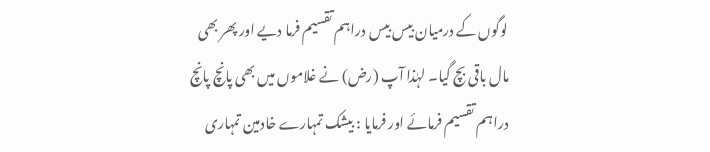لوگوں کے درمیان بیس بیس دراہم تقسیم فرما دیے اور پھر بھی مال باقی بچ گیا۔ لہٰذا آپ (رض) نے غلاموں میں بھی پانچ پانچ دراہم تقسیم فرمائے اور فرمایا : بیشک تمہارے خادمین تمہاری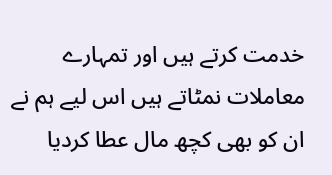خدمت کرتے ہیں اور تمہارے معاملات نمٹاتے ہیں اس لیے ہم نے ان کو بھی کچھ مال عطا کردیا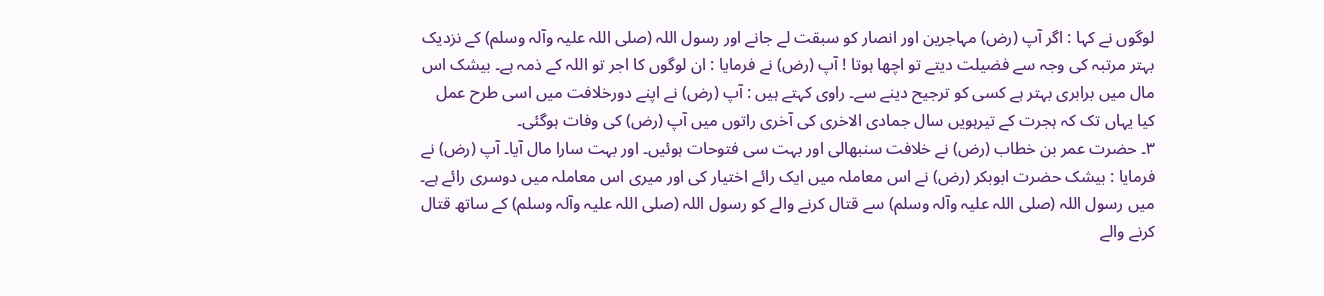لوگوں نے کہا : اگر آپ (رض) مہاجرین اور انصار کو سبقت لے جانے اور رسول اللہ (صلی اللہ علیہ وآلہ وسلم) کے نزدیک بہتر مرتبہ کی وجہ سے فضیلت دیتے تو اچھا ہوتا ! آپ (رض) نے فرمایا : ان لوگوں کا اجر تو اللہ کے ذمہ ہے۔ بیشک اس مال میں برابری بہتر ہے کسی کو ترجیح دینے سے۔ راوی کہتے ہیں : آپ (رض) نے اپنے دورخلافت میں اسی طرح عمل کیا یہاں تک کہ ہجرت کے تیرہویں سال جمادی الاخری کی آخری راتوں میں آپ (رض) کی وفات ہوگئی۔
٣۔ حضرت عمر بن خطاب (رض) نے خلافت سنبھالی اور بہت سی فتوحات ہوئیں۔ اور بہت سارا مال آیا۔ آپ (رض) نے فرمایا : بیشک حضرت ابوبکر (رض) نے اس معاملہ میں ایک رائے اختیار کی اور میری اس معاملہ میں دوسری رائے ہے۔ میں رسول اللہ (صلی اللہ علیہ وآلہ وسلم) سے قتال کرنے والے کو رسول اللہ (صلی اللہ علیہ وآلہ وسلم) کے ساتھ قتال کرنے والے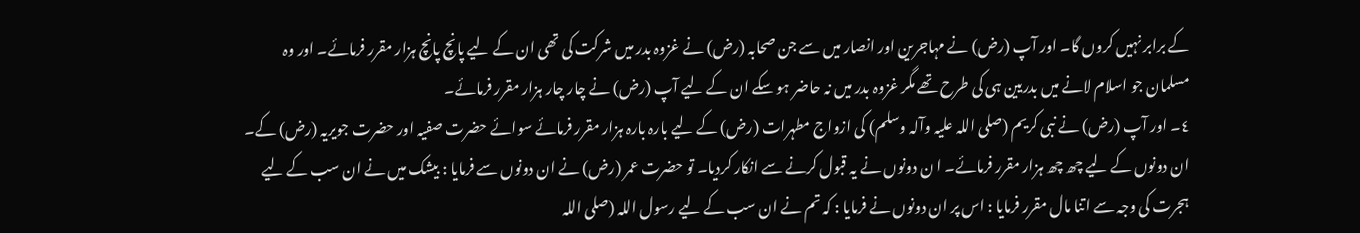کے برابر نہیں کروں گا۔ اور آپ (رض) نے مہاجرین اور انصار میں سے جن صحابہ (رض) نے غزوہ بدر میں شرکت کی تھی ان کے لیے پانچ پانچ ہزار مقرر فرمائے۔ اور وہ مسلمان جو اسلام لانے میں بدریین ہی کی طرح تھے مگر غزوہ بدر میں نہ حاضر ہو سکے ان کے لیے آپ (رض) نے چار چار ہزار مقرر فرمائے۔
٤۔ اور آپ (رض) نے نبی کریم (صلی اللہ علیہ وآلہ وسلم) کی ازواج مطہرات (رض) کے لیے بارہ بارہ ہزار مقرر فرمائے سوائے حضرت صفیہ اور حضرت جویریہ (رض) کے۔ ان دونوں کے لیے چھ چھ ہزار مقرر فرمائے۔ ا ن دونوں نے یہ قبول کرنے سے انکار کردیا۔ تو حضرت عمر (رض) نے ان دونوں سے فرمایا : بیشک میں نے ان سب کے لیے ہجرت کی وجہ سے اتنا مال مقرر فرمایا : اس پر ان دونوں نے فرمایا : کہ تم نے ان سب کے لیے رسول اللہ (صلی اللہ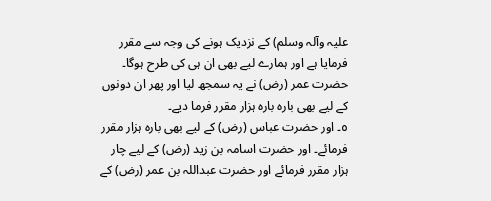علیہ وآلہ وسلم) کے نزدیک ہونے کی وجہ سے مقرر فرمایا ہے اور ہمارے لیے بھی ان ہی کی طرح ہوگا۔ حضرت عمر (رض) نے یہ سمجھ لیا اور پھر ان دونوں کے لیے بھی بارہ بارہ ہزار مقرر فرما دیے۔
٥۔ اور حضرت عباس (رض) کے لیے بھی بارہ ہزار مقرر فرمائے۔ اور حضرت اسامہ بن زید (رض) کے لیے چار ہزار مقرر فرمائے اور حضرت عبداللہ بن عمر (رض) کے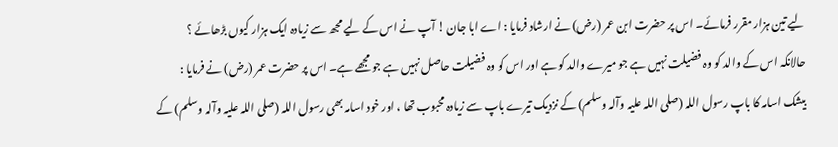لیے تین ہزار مقرر فرمائے۔ اس پر حضرت ابن عمر (رض) نے ارشاد فرمایا : اے ابا جان ! آپ نے اس کے لیے مجھ سے زیادہ ایک ہزار کیوں بڑھائے ؟ حالانکہ اس کے والد کو وہ فضیلت نہیں ہے جو میرے والد کو ہے اور اس کو وہ فضیلت حاصل نہیں ہے جو مجھے ہے۔ اس پر حضرت عمر (رض) نے فرمایا : بیشک اسامہ کا باپ رسول اللہ (صلی اللہ علیہ وآلہ وسلم) کے نزدیک تیرے باپ سے زیادہ محبوب تھا ، اور خود اسامہ بھی رسول اللہ (صلی اللہ علیہ وآلہ وسلم) کے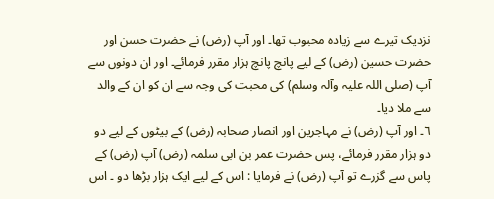نزدیک تیرے سے زیادہ محبوب تھا۔ اور آپ (رض) نے حضرت حسن اور حضرت حسین (رض) کے لیے پانچ پانچ ہزار مقرر فرمائے۔ اور ان دونوں سے آپ (صلی اللہ علیہ وآلہ وسلم) کی محبت کی وجہ سے ان کو ان کے والد سے ملا دیا۔
٦۔ اور آپ (رض) نے مہاجرین اور انصار صحابہ (رض) کے بیٹوں کے لیے دو دو ہزار مقرر فرمائے، پس حضرت عمر بن ابی سلمہ (رض) آپ (رض) کے پاس سے گزرے تو آپ (رض) نے فرمایا : اس کے لیے ایک ہزار بڑھا دو ۔ اس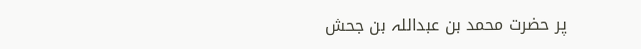پر حضرت محمد بن عبداللہ بن جحش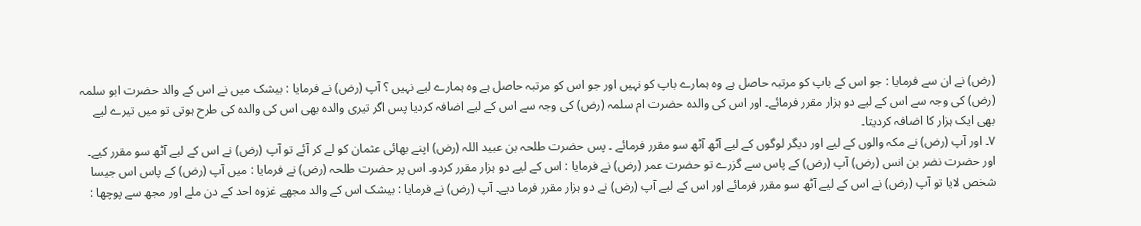(رض) نے ان سے فرمایا : جو اس کے باپ کو مرتبہ حاصل ہے وہ ہمارے باپ کو نہیں اور جو اس کو مرتبہ حاصل ہے وہ ہمارے لیے نہیں ؟ آپ (رض) نے فرمایا : بیشک میں نے اس کے والد حضرت ابو سلمہ (رض) کی وجہ سے اس کے لیے دو ہزار مقرر فرمائے۔ اور اس کی والدہ حضرت ام سلمہ (رض) کی وجہ سے اس کے لیے اضافہ کردیا پس اگر تیری والدہ بھی اس کی والدہ کی طرح ہوتی تو میں تیرے لیے بھی ایک ہزار کا اضافہ کردیتا۔
٧۔ اور آپ (رض) نے مکہ والوں کے لیے اور دیگر لوگوں کے لیے آٹھ آٹھ سو مقرر فرمائے ۔ پس حضرت طلحہ بن عبید اللہ (رض) اپنے بھائی عثمان کو لے کر آئے تو آپ (رض) نے اس کے لیے آٹھ سو مقرر کیے۔ اور حضرت نضر بن انس (رض) آپ (رض) کے پاس سے گزرے تو حضرت عمر (رض) نے فرمایا : اس کے لیے دو ہزار مقرر کردو۔ اس پر حضرت طلحہ (رض) نے فرمایا : میں آپ (رض) کے پاس اس جیسا شخص لایا تو آپ (رض) نے اس کے لیے آٹھ سو مقرر فرمائے اور اس کے لیے آپ (رض) نے دو ہزار مقرر فرما دیے۔ آپ (رض) نے فرمایا : بیشک اس کے والد مجھے غزوہ احد کے دن ملے اور مجھ سے پوچھا :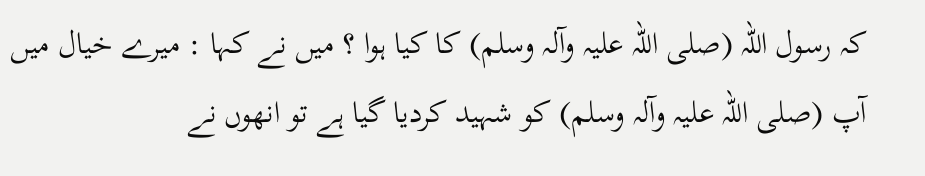کہ رسول اللہ (صلی اللہ علیہ وآلہ وسلم) کا کیا ہوا ؟ میں نے کہا : میرے خیال میں آپ (صلی اللہ علیہ وآلہ وسلم) کو شہید کردیا گیا ہے تو انھوں نے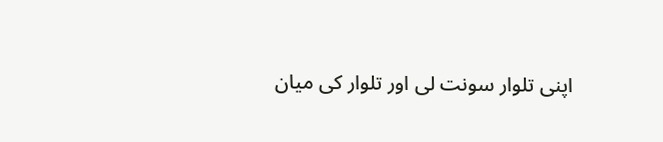اپنی تلوار سونت لی اور تلوار کی میان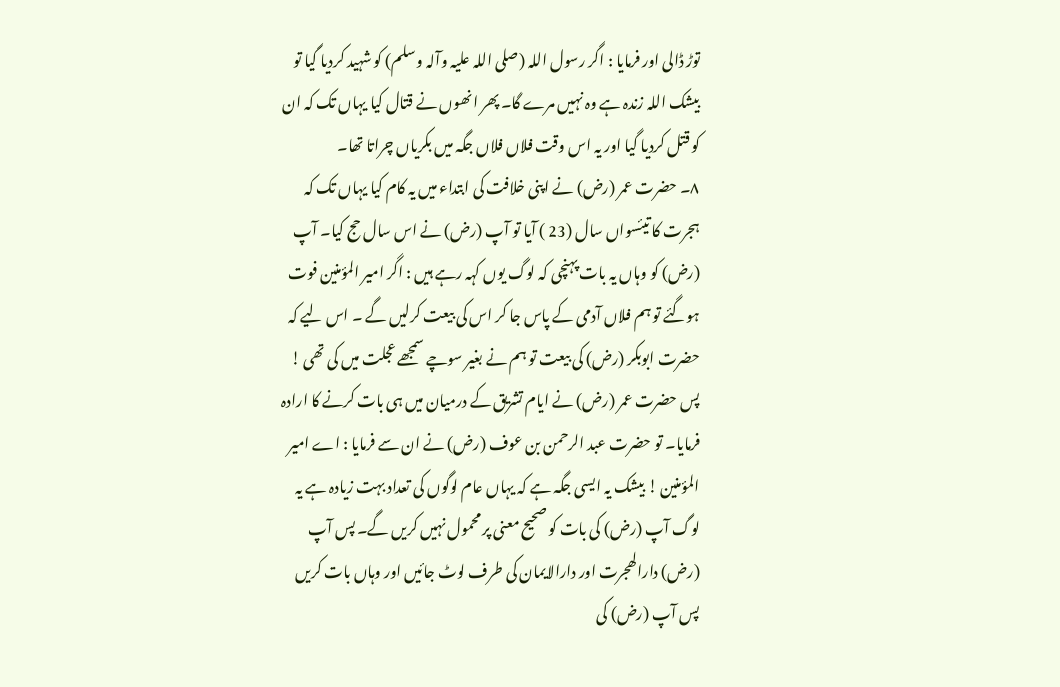توڑ ڈالی اور فرمایا : اگر رسول اللہ (صلی اللہ علیہ وآلہ وسلم) کو شہید کردیا گیا تو بیشک اللہ زندہ ہے وہ نہیں مرے گا۔ پھر انھوں نے قتال کیا یہاں تک کہ ان کو قتل کردیا گیا اور یہ اس وقت فلاں فلاں جگہ میں بکریاں چراتا تھا۔
٨۔ حضرت عمر (رض) نے اپنی خلافت کی ابتداء میں یہ کام کیا یہاں تک کہ ہجرت کا تیئسواں سال (23 ) آیا تو آپ (رض) نے اس سال حج کیا۔ آپ (رض) کو وہاں یہ بات پہنچی کہ لوگ یوں کہہ رہے ہیں : اگر امیر المؤمنین فوت ہوگئے تو ہم فلاں آدمی کے پاس جا کر اس کی بیعت کرلیں گے ۔ اس لیے کہ حضرت ابوبکر (رض) کی بیعت تو ہم نے بغیر سوچے سمجھے عجلت میں کی تھی ! پس حضرت عمر (رض) نے ایام تشریق کے درمیان میں ہی بات کرنے کا ارادہ فرمایا۔ تو حضرت عبد الرحمن بن عوف (رض) نے ان سے فرمایا : اے امیر المؤمنین ! بیشک یہ ایسی جگہ ہے کہ یہاں عام لوگوں کی تعداد بہت زیادہ ہے یہ لوگ آپ (رض) کی بات کو صحیح معنی پر محمول نہیں کریں گے۔ پس آپ (رض) دارالھجرت اور دارالایمان کی طرف لوٹ جائیں اور وہاں بات کریں پس آپ (رض) کی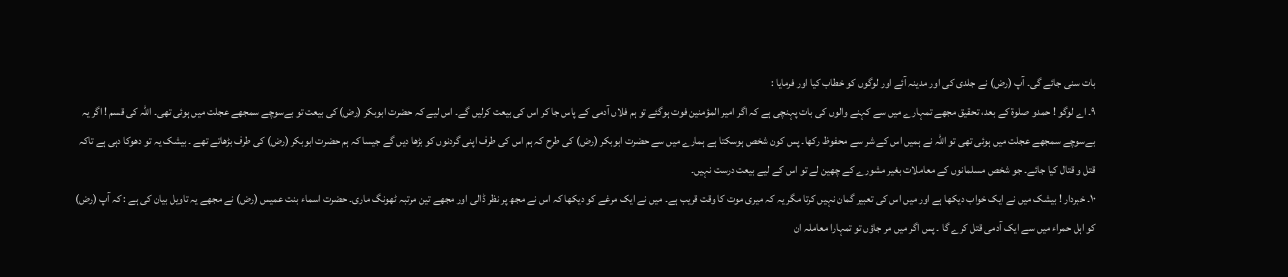بات سنی جائے گی۔ آپ (رض) نے جلدی کی اور مدینہ آئے اور لوگوں کو خطاب کیا اور فرمایا :
٩۔ اے لوگو ! حمدو صلوۃ کے بعد، تحقیق مجھے تمہارے میں سے کہنے والوں کی بات پہنچی ہے کہ اگر امیر المؤمنین فوت ہوگئے تو ہم فلاں آدمی کے پاس جا کر اس کی بیعت کرلیں گے۔ اس لیے کہ حضرت ابوبکر (رض) کی بیعت تو بےسوچے سمجھے عجلت میں ہوئی تھی۔ اللہ کی قسم ! اگر یہ بےسوچے سمجھے عجلت میں ہوئی تھی تو اللہ نے ہمیں اس کے شر سے محفوظ رکھا۔ پس کون شخص ہوسکتا ہے ہمارے میں سے حضرت ابوبکر (رض) کی طرح کہ ہم اس کی طرف اپنی گردنوں کو بڑھا دیں گے جیسا کہ ہم حضرت ابوبکر (رض) کی طرف بڑھاتے تھے ۔ بیشک یہ تو دھوکا دہی ہے تاکہ قتل و قتال کیا جائے۔ جو شخص مسلمانوں کے معاملات بغیر مشورے کے چھین لے تو اس کے لیے بیعت درست نہیں۔
١٠۔ خبردار ! بیشک میں نے ایک خواب دیکھا ہے اور میں اس کی تعبیر گمان نہیں کرتا مگر یہ کہ میری موت کا وقت قریب ہے۔ میں نے ایک مرغے کو دیکھا کہ اس نے مجھ پر نظر ڈالی اور مجھے تین مرتبہ ٹھونگ ماری۔ حضرت اسماء بنت عمیس (رض) نے مجھے یہ تاویل بیان کی ہے : کہ آپ (رض) کو اہل حمراء میں سے ایک آدمی قتل کرے گا ۔ پس اگر میں مر جاؤں تو تمہارا معاملہ ان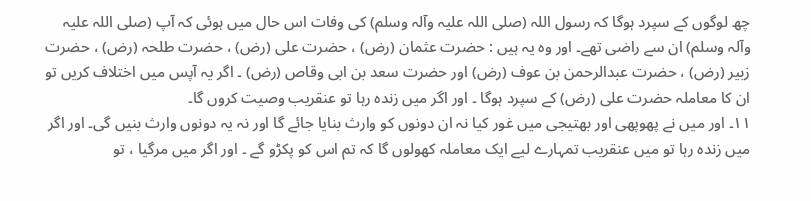چھ لوگوں کے سپرد ہوگا کہ رسول اللہ (صلی اللہ علیہ وآلہ وسلم) کی وفات اس حال میں ہوئی کہ آپ (صلی اللہ علیہ وآلہ وسلم) ان سے راضی تھے۔ اور وہ یہ ہیں : حضرت عثمان (رض) ، حضرت علی (رض) ، حضرت طلحہ (رض) ، حضرت زبیر (رض) ، حضرت عبدالرحمن بن عوف (رض) اور حضرت سعد بن ابی وقاص (رض) ۔ اگر یہ آپس میں اختلاف کریں تو ان کا معاملہ حضرت علی (رض) کے سپرد ہوگا ۔ اور اگر میں زندہ رہا تو عنقریب وصیت کروں گا۔
١١۔ اور میں نے پھوپھی اور بھتیجی میں غور کیا نہ ان دونوں کو وارث بنایا جائے گا اور نہ یہ دونوں وارث بنیں گی۔ اور اگر میں زندہ رہا تو میں عنقریب تمہارے لیے ایک معاملہ کھولوں گا کہ تم اس کو پکڑو گے ۔ اور اگر میں مرگیا ، تو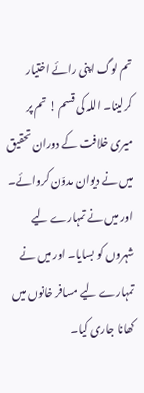تم لوگ اپنی رائے اختیار کرلینا۔ اللہ کی قسم ! تم پر میری خلافت کے دوران تحقیق میں نے دیوان مدوّن کروائے۔ اور میں نے تمہارے لیے شہروں کو بسایا۔ اور میں نے تمہارے لیے مسافر خانوں میں کھانا جاری کیا۔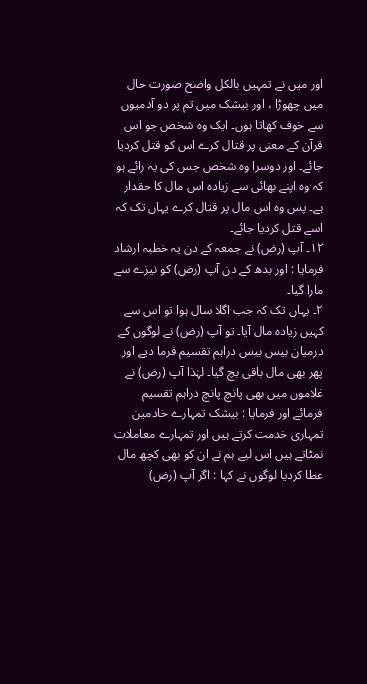اور میں نے تمہیں بالکل واضح صورت حال میں چھوڑا ، اور بیشک میں تم پر دو آدمیوں سے خوف کھاتا ہوں۔ ایک وہ شخص جو اس قرآن کے معنی پر قتال کرے اس کو قتل کردیا جائے۔ اور دوسرا وہ شخص جس کی یہ رائے ہو کہ وہ اپنے بھائی سے زیادہ اس مال کا حقدار ہے۔ پس وہ اس مال پر قتال کرے یہاں تک کہ اسے قتل کردیا جائے۔
١٢۔ آپ (رض) نے جمعہ کے دن یہ خطبہ ارشاد فرمایا : اور بدھ کے دن آپ (رض) کو نیزے سے مارا گیا۔
٢۔ یہاں تک کہ جب اگلا سال ہوا تو اس سے کہیں زیادہ مال آیا۔ تو آپ (رض) نے لوگوں کے درمیان بیس بیس دراہم تقسیم فرما دیے اور پھر بھی مال باقی بچ گیا۔ لہٰذا آپ (رض) نے غلاموں میں بھی پانچ پانچ دراہم تقسیم فرمائے اور فرمایا : بیشک تمہارے خادمین تمہاری خدمت کرتے ہیں اور تمہارے معاملات نمٹاتے ہیں اس لیے ہم نے ان کو بھی کچھ مال عطا کردیا لوگوں نے کہا : اگر آپ (رض)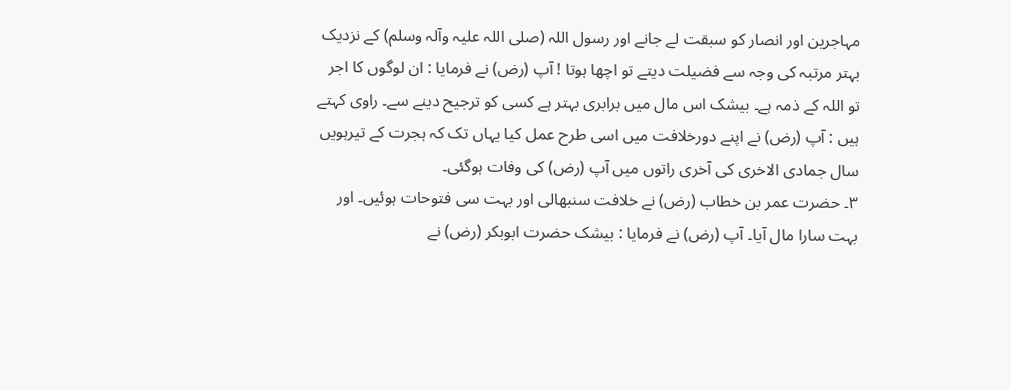مہاجرین اور انصار کو سبقت لے جانے اور رسول اللہ (صلی اللہ علیہ وآلہ وسلم) کے نزدیک بہتر مرتبہ کی وجہ سے فضیلت دیتے تو اچھا ہوتا ! آپ (رض) نے فرمایا : ان لوگوں کا اجر تو اللہ کے ذمہ ہے۔ بیشک اس مال میں برابری بہتر ہے کسی کو ترجیح دینے سے۔ راوی کہتے ہیں : آپ (رض) نے اپنے دورخلافت میں اسی طرح عمل کیا یہاں تک کہ ہجرت کے تیرہویں سال جمادی الاخری کی آخری راتوں میں آپ (رض) کی وفات ہوگئی۔
٣۔ حضرت عمر بن خطاب (رض) نے خلافت سنبھالی اور بہت سی فتوحات ہوئیں۔ اور بہت سارا مال آیا۔ آپ (رض) نے فرمایا : بیشک حضرت ابوبکر (رض) نے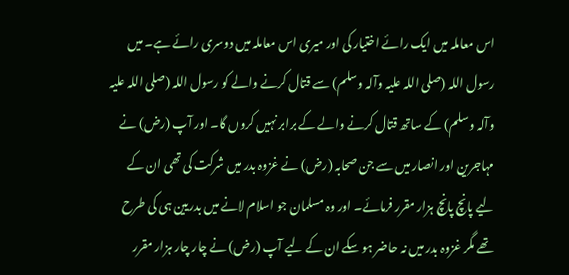اس معاملہ میں ایک رائے اختیار کی اور میری اس معاملہ میں دوسری رائے ہے۔ میں رسول اللہ (صلی اللہ علیہ وآلہ وسلم) سے قتال کرنے والے کو رسول اللہ (صلی اللہ علیہ وآلہ وسلم) کے ساتھ قتال کرنے والے کے برابر نہیں کروں گا۔ اور آپ (رض) نے مہاجرین اور انصار میں سے جن صحابہ (رض) نے غزوہ بدر میں شرکت کی تھی ان کے لیے پانچ پانچ ہزار مقرر فرمائے۔ اور وہ مسلمان جو اسلام لانے میں بدریین ہی کی طرح تھے مگر غزوہ بدر میں نہ حاضر ہو سکے ان کے لیے آپ (رض) نے چار چار ہزار مقرر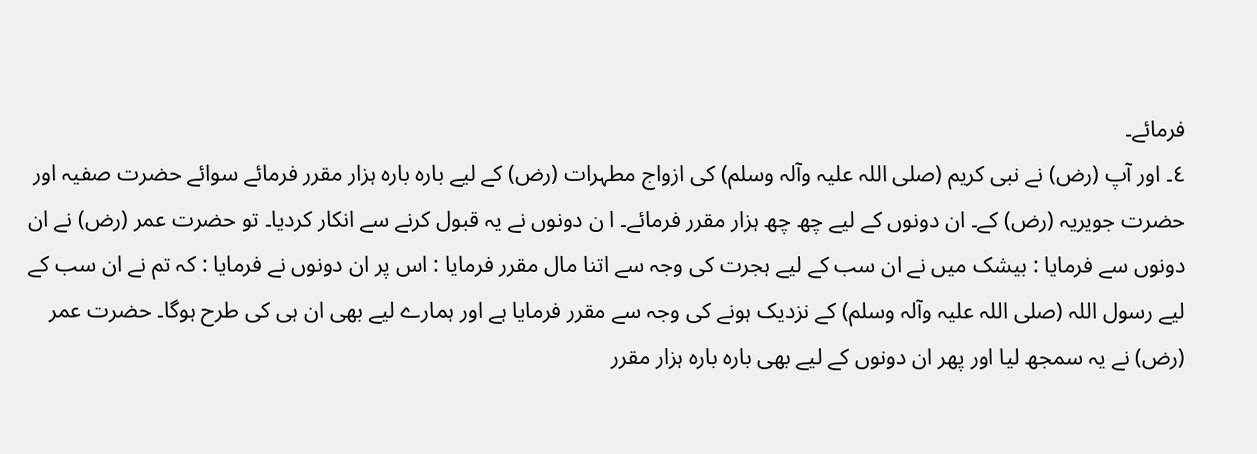فرمائے۔
٤۔ اور آپ (رض) نے نبی کریم (صلی اللہ علیہ وآلہ وسلم) کی ازواج مطہرات (رض) کے لیے بارہ بارہ ہزار مقرر فرمائے سوائے حضرت صفیہ اور حضرت جویریہ (رض) کے۔ ان دونوں کے لیے چھ چھ ہزار مقرر فرمائے۔ ا ن دونوں نے یہ قبول کرنے سے انکار کردیا۔ تو حضرت عمر (رض) نے ان دونوں سے فرمایا : بیشک میں نے ان سب کے لیے ہجرت کی وجہ سے اتنا مال مقرر فرمایا : اس پر ان دونوں نے فرمایا : کہ تم نے ان سب کے لیے رسول اللہ (صلی اللہ علیہ وآلہ وسلم) کے نزدیک ہونے کی وجہ سے مقرر فرمایا ہے اور ہمارے لیے بھی ان ہی کی طرح ہوگا۔ حضرت عمر (رض) نے یہ سمجھ لیا اور پھر ان دونوں کے لیے بھی بارہ بارہ ہزار مقرر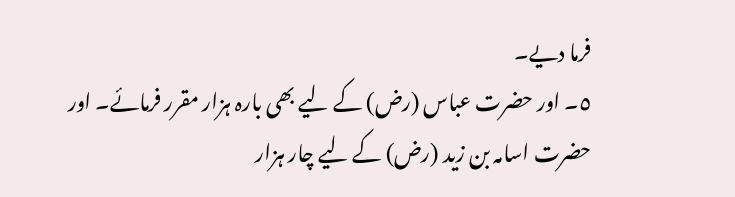فرما دیے۔
٥۔ اور حضرت عباس (رض) کے لیے بھی بارہ ہزار مقرر فرمائے۔ اور حضرت اسامہ بن زید (رض) کے لیے چار ہزار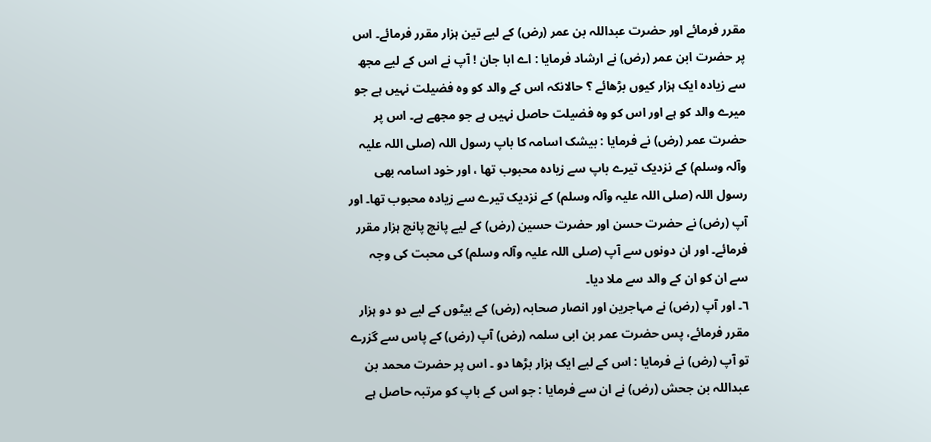مقرر فرمائے اور حضرت عبداللہ بن عمر (رض) کے لیے تین ہزار مقرر فرمائے۔ اس پر حضرت ابن عمر (رض) نے ارشاد فرمایا : اے ابا جان ! آپ نے اس کے لیے مجھ سے زیادہ ایک ہزار کیوں بڑھائے ؟ حالانکہ اس کے والد کو وہ فضیلت نہیں ہے جو میرے والد کو ہے اور اس کو وہ فضیلت حاصل نہیں ہے جو مجھے ہے۔ اس پر حضرت عمر (رض) نے فرمایا : بیشک اسامہ کا باپ رسول اللہ (صلی اللہ علیہ وآلہ وسلم) کے نزدیک تیرے باپ سے زیادہ محبوب تھا ، اور خود اسامہ بھی رسول اللہ (صلی اللہ علیہ وآلہ وسلم) کے نزدیک تیرے سے زیادہ محبوب تھا۔ اور آپ (رض) نے حضرت حسن اور حضرت حسین (رض) کے لیے پانچ پانچ ہزار مقرر فرمائے۔ اور ان دونوں سے آپ (صلی اللہ علیہ وآلہ وسلم) کی محبت کی وجہ سے ان کو ان کے والد سے ملا دیا۔
٦۔ اور آپ (رض) نے مہاجرین اور انصار صحابہ (رض) کے بیٹوں کے لیے دو دو ہزار مقرر فرمائے، پس حضرت عمر بن ابی سلمہ (رض) آپ (رض) کے پاس سے گزرے تو آپ (رض) نے فرمایا : اس کے لیے ایک ہزار بڑھا دو ۔ اس پر حضرت محمد بن عبداللہ بن جحش (رض) نے ان سے فرمایا : جو اس کے باپ کو مرتبہ حاصل ہے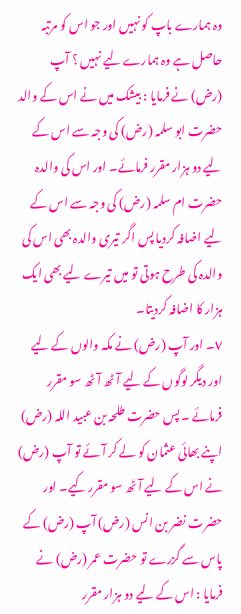وہ ہمارے باپ کو نہیں اور جو اس کو مرتبہ حاصل ہے وہ ہمارے لیے نہیں ؟ آپ (رض) نے فرمایا : بیشک میں نے اس کے والد حضرت ابو سلمہ (رض) کی وجہ سے اس کے لیے دو ہزار مقرر فرمائے۔ اور اس کی والدہ حضرت ام سلمہ (رض) کی وجہ سے اس کے لیے اضافہ کردیا پس اگر تیری والدہ بھی اس کی والدہ کی طرح ہوتی تو میں تیرے لیے بھی ایک ہزار کا اضافہ کردیتا۔
٧۔ اور آپ (رض) نے مکہ والوں کے لیے اور دیگر لوگوں کے لیے آٹھ آٹھ سو مقرر فرمائے ۔ پس حضرت طلحہ بن عبید اللہ (رض) اپنے بھائی عثمان کو لے کر آئے تو آپ (رض) نے اس کے لیے آٹھ سو مقرر کیے۔ اور حضرت نضر بن انس (رض) آپ (رض) کے پاس سے گزرے تو حضرت عمر (رض) نے فرمایا : اس کے لیے دو ہزار مقرر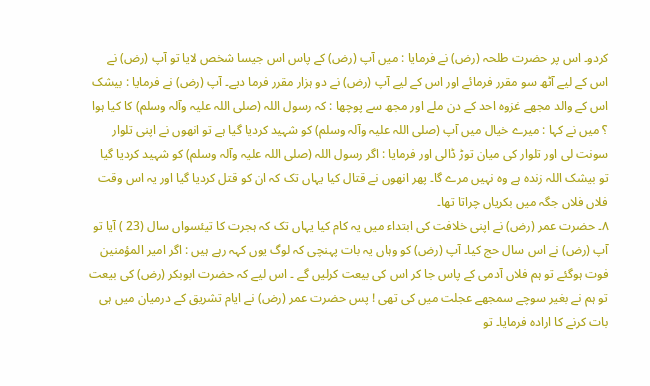کردو۔ اس پر حضرت طلحہ (رض) نے فرمایا : میں آپ (رض) کے پاس اس جیسا شخص لایا تو آپ (رض) نے اس کے لیے آٹھ سو مقرر فرمائے اور اس کے لیے آپ (رض) نے دو ہزار مقرر فرما دیے۔ آپ (رض) نے فرمایا : بیشک اس کے والد مجھے غزوہ احد کے دن ملے اور مجھ سے پوچھا : کہ رسول اللہ (صلی اللہ علیہ وآلہ وسلم) کا کیا ہوا ؟ میں نے کہا : میرے خیال میں آپ (صلی اللہ علیہ وآلہ وسلم) کو شہید کردیا گیا ہے تو انھوں نے اپنی تلوار سونت لی اور تلوار کی میان توڑ ڈالی اور فرمایا : اگر رسول اللہ (صلی اللہ علیہ وآلہ وسلم) کو شہید کردیا گیا تو بیشک اللہ زندہ ہے وہ نہیں مرے گا۔ پھر انھوں نے قتال کیا یہاں تک کہ ان کو قتل کردیا گیا اور یہ اس وقت فلاں فلاں جگہ میں بکریاں چراتا تھا۔
٨۔ حضرت عمر (رض) نے اپنی خلافت کی ابتداء میں یہ کام کیا یہاں تک کہ ہجرت کا تیئسواں سال (23 ) آیا تو آپ (رض) نے اس سال حج کیا۔ آپ (رض) کو وہاں یہ بات پہنچی کہ لوگ یوں کہہ رہے ہیں : اگر امیر المؤمنین فوت ہوگئے تو ہم فلاں آدمی کے پاس جا کر اس کی بیعت کرلیں گے ۔ اس لیے کہ حضرت ابوبکر (رض) کی بیعت تو ہم نے بغیر سوچے سمجھے عجلت میں کی تھی ! پس حضرت عمر (رض) نے ایام تشریق کے درمیان میں ہی بات کرنے کا ارادہ فرمایا۔ تو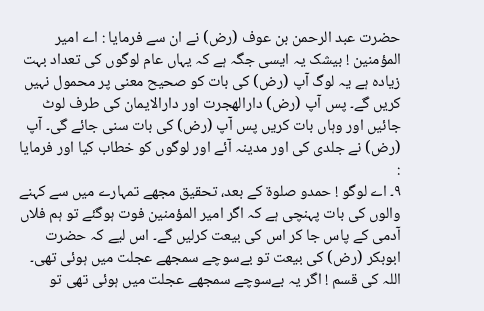حضرت عبد الرحمن بن عوف (رض) نے ان سے فرمایا : اے امیر المؤمنین ! بیشک یہ ایسی جگہ ہے کہ یہاں عام لوگوں کی تعداد بہت زیادہ ہے یہ لوگ آپ (رض) کی بات کو صحیح معنی پر محمول نہیں کریں گے۔ پس آپ (رض) دارالھجرت اور دارالایمان کی طرف لوٹ جائیں اور وہاں بات کریں پس آپ (رض) کی بات سنی جائے گی۔ آپ (رض) نے جلدی کی اور مدینہ آئے اور لوگوں کو خطاب کیا اور فرمایا :
٩۔ اے لوگو ! حمدو صلوۃ کے بعد، تحقیق مجھے تمہارے میں سے کہنے والوں کی بات پہنچی ہے کہ اگر امیر المؤمنین فوت ہوگئے تو ہم فلاں آدمی کے پاس جا کر اس کی بیعت کرلیں گے۔ اس لیے کہ حضرت ابوبکر (رض) کی بیعت تو بےسوچے سمجھے عجلت میں ہوئی تھی۔ اللہ کی قسم ! اگر یہ بےسوچے سمجھے عجلت میں ہوئی تھی تو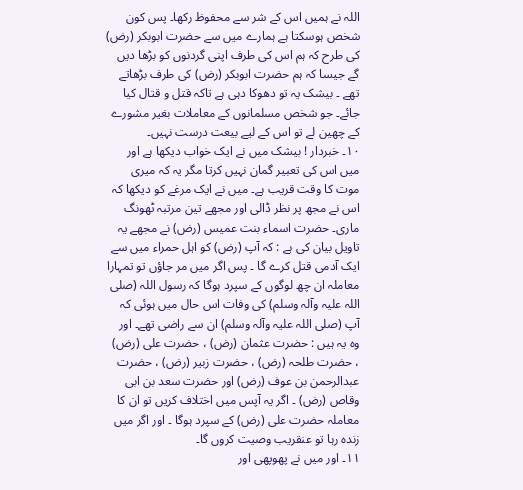اللہ نے ہمیں اس کے شر سے محفوظ رکھا۔ پس کون شخص ہوسکتا ہے ہمارے میں سے حضرت ابوبکر (رض) کی طرح کہ ہم اس کی طرف اپنی گردنوں کو بڑھا دیں گے جیسا کہ ہم حضرت ابوبکر (رض) کی طرف بڑھاتے تھے ۔ بیشک یہ تو دھوکا دہی ہے تاکہ قتل و قتال کیا جائے۔ جو شخص مسلمانوں کے معاملات بغیر مشورے کے چھین لے تو اس کے لیے بیعت درست نہیں۔
١٠۔ خبردار ! بیشک میں نے ایک خواب دیکھا ہے اور میں اس کی تعبیر گمان نہیں کرتا مگر یہ کہ میری موت کا وقت قریب ہے۔ میں نے ایک مرغے کو دیکھا کہ اس نے مجھ پر نظر ڈالی اور مجھے تین مرتبہ ٹھونگ ماری۔ حضرت اسماء بنت عمیس (رض) نے مجھے یہ تاویل بیان کی ہے : کہ آپ (رض) کو اہل حمراء میں سے ایک آدمی قتل کرے گا ۔ پس اگر میں مر جاؤں تو تمہارا معاملہ ان چھ لوگوں کے سپرد ہوگا کہ رسول اللہ (صلی اللہ علیہ وآلہ وسلم) کی وفات اس حال میں ہوئی کہ آپ (صلی اللہ علیہ وآلہ وسلم) ان سے راضی تھے۔ اور وہ یہ ہیں : حضرت عثمان (رض) ، حضرت علی (رض) ، حضرت طلحہ (رض) ، حضرت زبیر (رض) ، حضرت عبدالرحمن بن عوف (رض) اور حضرت سعد بن ابی وقاص (رض) ۔ اگر یہ آپس میں اختلاف کریں تو ان کا معاملہ حضرت علی (رض) کے سپرد ہوگا ۔ اور اگر میں زندہ رہا تو عنقریب وصیت کروں گا۔
١١۔ اور میں نے پھوپھی اور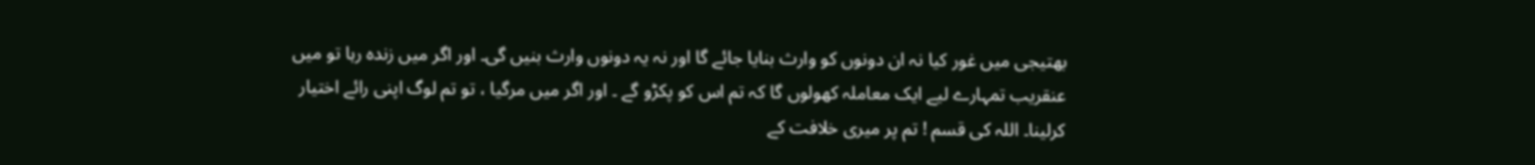بھتیجی میں غور کیا نہ ان دونوں کو وارث بنایا جائے گا اور نہ یہ دونوں وارث بنیں گی۔ اور اگر میں زندہ رہا تو میں عنقریب تمہارے لیے ایک معاملہ کھولوں گا کہ تم اس کو پکڑو گے ۔ اور اگر میں مرگیا ، تو تم لوگ اپنی رائے اختیار کرلینا۔ اللہ کی قسم ! تم پر میری خلافت کے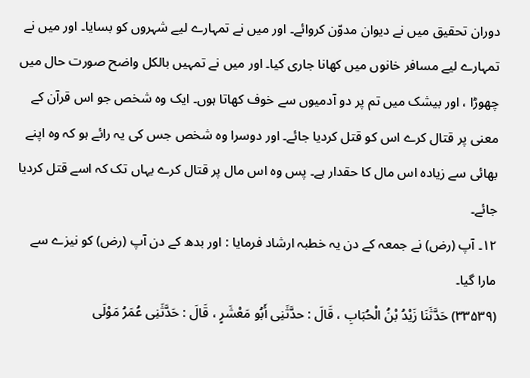دوران تحقیق میں نے دیوان مدوّن کروائے۔ اور میں نے تمہارے لیے شہروں کو بسایا۔ اور میں نے تمہارے لیے مسافر خانوں میں کھانا جاری کیا۔ اور میں نے تمہیں بالکل واضح صورت حال میں چھوڑا ، اور بیشک میں تم پر دو آدمیوں سے خوف کھاتا ہوں۔ ایک وہ شخص جو اس قرآن کے معنی پر قتال کرے اس کو قتل کردیا جائے۔ اور دوسرا وہ شخص جس کی یہ رائے ہو کہ وہ اپنے بھائی سے زیادہ اس مال کا حقدار ہے۔ پس وہ اس مال پر قتال کرے یہاں تک کہ اسے قتل کردیا جائے۔
١٢۔ آپ (رض) نے جمعہ کے دن یہ خطبہ ارشاد فرمایا : اور بدھ کے دن آپ (رض) کو نیزے سے مارا گیا۔
(۳۳۵۳۹) حَدَّثَنَا زَیْدُ بْنُ الْحُبَابِ ، قَالَ : حدَّثَنِی أَبُو مَعْشَرٍ ، قَالَ : حَدَّثَنِی عُمَرُ مَوْلَی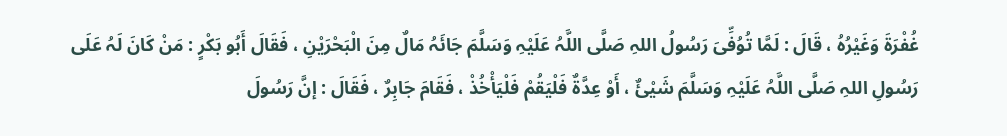غُفْرَۃَ وَغَیْرُہُ ، قَالَ : لَمَّا تُوُفِّیَ رَسُولُ اللہِ صَلَّی اللَّہُ عَلَیْہِ وَسَلَّمَ جَائَہُ مَالٌ مِنَ الْبَحْرَیْنِ ، فَقَالَ أَبُو بَکْرٍ : مَنْ کَانَ لَہُ عَلَی رَسُولِ اللہِ صَلَّی اللَّہُ عَلَیْہِ وَسَلَّمَ شَیْئٌ ، أَوْ عِدَّۃٌ فَلْیَقُمْ فَلْیَأْخُذْ ، فَقَامَ جَابِرٌ ، فَقَالَ : إنَّ رَسُولَ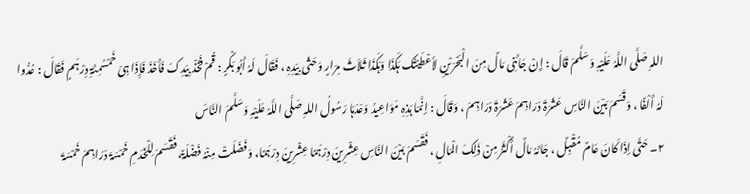اللہِ صَلَّی اللَّہُ عَلَیْہِ وَسَلَّمَ قَالَ : إِنْ جَائَنِی مَالٌ مِنَ الْبَحْرَیْنِ لأعْطَیْتُک ہَکَذَا وَہَکَذَا ثَلاَثَ مِرَارٍ وَحَثَی بِیَدِہِ ، فَقَالَ لَہُ أَبُو بَکْرٍ : قُمْ فَخُذْ بِیَدِکَ فَأَخَذَ فَإِذَا ہِیَ خَمْسُمِئَۃِ دِرْہَمٍ فَقَالَ : عُدُّوا لَہُ أَلْفًا ، وَقَسَمَ بَیْنَ النَّاسِ عَشَرَۃَ دَرَاہِمَ عَشَرَۃَ دَرَاہِمَ ، وَقَالَ : إنَّمَا ہَذِہِ مَوَاعِیدُ وَعَدَہَا رَسُولُ اللہِ صَلَّی اللَّہُ عَلَیْہِ وَسَلَّمَ النَّاسَ
۲۔ حَتَّی إذَا کَانَ عَامٌ مُقْبِلٌ ، جَائَہُ مَالٌ أَکْثَرُ مِنْ ذَلِکَ الْمَالِ ، فَقَسَمَ بَیْنَ النَّاسِ عِشْرِینَ دِرْہَمًا عِشْرِینَ دِرْہَمًا، وَفَضَلَتْ مِنْہُ فَضْلَۃٌ، فَقَسَمَ لِلْخَدَمِ خَمْسَۃَ دَرَاہِمَ خَمْسَۃَ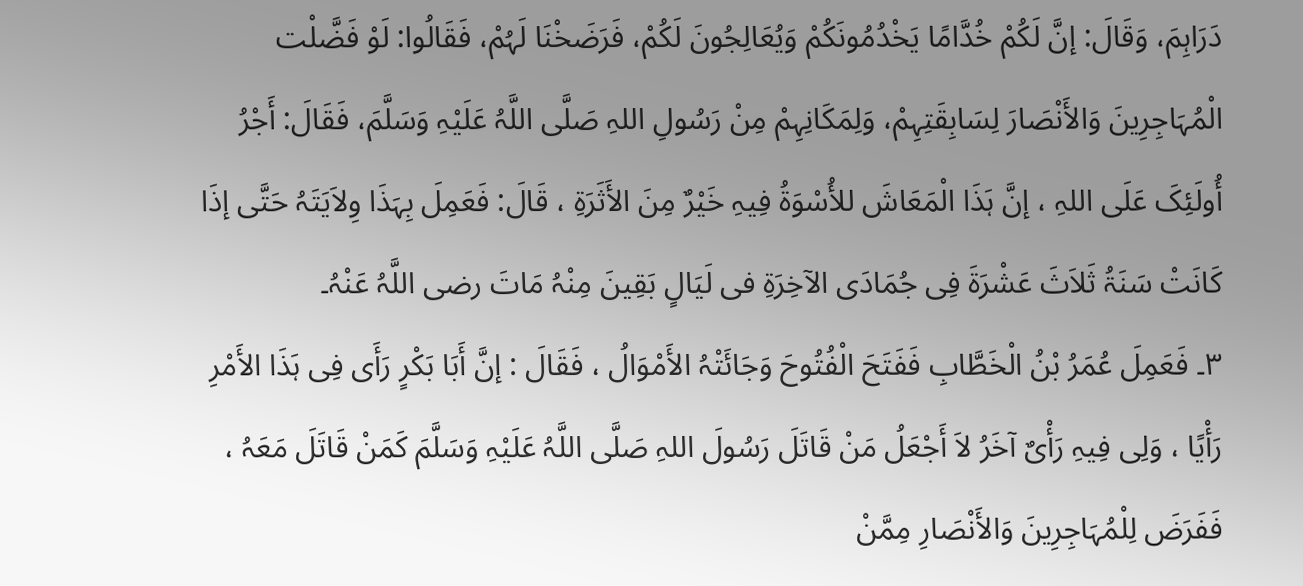دَرَاہِمَ، وَقَالَ: إنَّ لَکُمْ خُدَّامًا یَخْدُمُونَکُمْ وَیُعَالِجُونَ لَکُمْ، فَرَضَخْنَا لَہُمْ، فَقَالُوا: لَوْ فَضَّلْت الْمُہَاجِرِینَ وَالأَنْصَارَ لِسَابِقَتِہِمْ، وَلِمَکَانِہِمْ مِنْ رَسُولِ اللہِ صَلَّی اللَّہُ عَلَیْہِ وَسَلَّمَ، فَقَالَ: أَجْرُ أُولَئِکَ عَلَی اللہِ ، إنَّ ہَذَا الْمَعَاشَ للأُسْوَۃُ فِیہِ خَیْرٌ مِنَ الأَثَرَۃِ ، قَالَ: فَعَمِلَ بِہَذَا وِلاَیَتَہُ حَتَّی إذَا کَانَتْ سَنَۃُ ثَلاَثَ عَشْرَۃَ فِی جُمَادَی الآخِرَۃِ فی لَیَالٍ بَقِینَ مِنْہُ مَاتَ رضی اللَّہُ عَنْہُ۔
۳۔ فَعَمِلَ عُمَرُ بْنُ الْخَطَّابِ فَفَتَحَ الْفُتُوحَ وَجَائَتْہُ الأَمْوَالُ ، فَقَالَ : إنَّ أَبَا بَکْرٍ رَأَی فِی ہَذَا الأَمْرِ رَأْیًا ، وَلِی فِیہِ رَأْیٌ آخَرُ لاَ أَجْعَلُ مَنْ قَاتَلَ رَسُولَ اللہِ صَلَّی اللَّہُ عَلَیْہِ وَسَلَّمَ کَمَنْ قَاتَلَ مَعَہُ ، فَفَرَضَ لِلْمُہَاجِرِینَ وَالأَنْصَارِ مِمَّنْ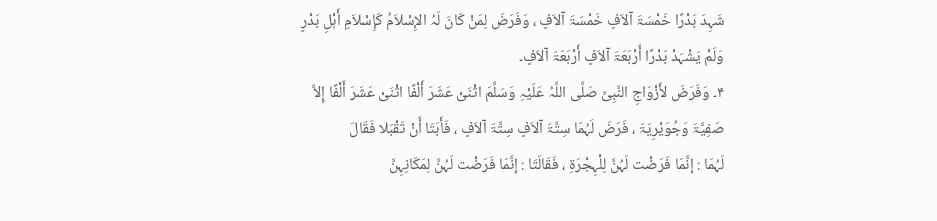شَہِدَ بَدْرًا خَمْسَۃَ آلاَفٍ خَمْسَۃَ آلاَفٍ ، وَفَرَضَ لِمَنْ کَانَ لَہُ الإِسْلاَمُ کَإِسْلاَمِ أَہْلِ بَدْرٍ وَلَمْ یَشْہَدْ بَدْرًا أَرْبَعَۃَ آلاَفٍ أَرْبَعَۃَ آلاَفٍ۔
۴۔ وَفَرَضَ لأَزْوَاجِ النَّبِیِّ صَلَّی اللَّہُ عَلَیْہِ وَسَلَّمَ اثْنَیْ عَشَرَ أَلْفًا اثْنَیْ عَشَرَ أَلْفًا إِلاَّ صَفِیَّۃَ وَجُوَیْرِیَۃَ ، فَرَضَ لَہُمَا سِتَّۃَ آلاَفٍ سِتَّۃَ آلاَفٍ ، فَأَبَتَا أَنْ تَقْبَلا فَقَالَ
لَہُمَا : إنَّمَا فَرَضْت لَہُنَّ لِلْہِجْرَۃِ ، فَقَالَتَا : إنَّمَا فَرَضْت لَہُنَّ لِمَکَانِہِنَّ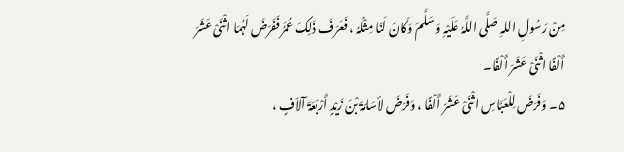مِنْ رَسُولِ اللہِ صَلَّی اللَّہُ عَلَیْہِ وَسَلَّمَ وَکَانَ لَنَا مِثْلُہُ ، فَعَرَفَ ذَلِکَ عُمَرُ فَفَرَضَ لَہُمَا اثْنَیْ عَشَرَ أَلْفًا اثْنَیْ عَشَرَ أَلْفًا۔
۵۔ وَفَرَضَ لِلْعَبَّاسِ اثْنَیْ عَشَرَ أَلْفًا ، وَفَرَضَ لأسَامَۃَ بْنَ زَیْدٍ أَرْبَعَۃَ آلاَفٍ ،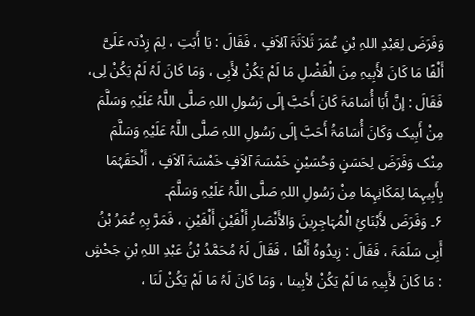وَفَرَضَ لِعَبْدِ اللہِ بْنِ عُمَرَ ثَلاَثَۃَ آلاَفٍ ، فَقَالَ : یَا أَبَتِ ، لِمَ زِدْتہ عَلَیَّ أَلْفًا مَا کَانَ لأَبِیہِ مِنَ الْفَضْلِ مَا لَمْ یَکُنْ لأَبِی ، وَمَا کَانَ لَہُ لَمْ یَکُنْ لِی، فَقَالَ : إنَّ أَبَا أُسَامَۃَ کَانَ أَحَبَّ إلَی رَسُولِ اللہِ صَلَّی اللَّہُ عَلَیْہِ وَسَلَّمَ مِنْ أَبِیک وَکَانَ أُسَامَۃُ أَحَبَّ إلَی رَسُولِ اللہِ صَلَّی اللَّہُ عَلَیْہِ وَسَلَّمَ مِنْک وَفَرَضَ لِحَسَنٍ وَحُسَیْنٍ خَمْسَۃَ آلاَفٍ خَمْسَۃَ آلاَفٍ ، أَلْحَقَہُمَا بِأَبِیہِمَا لِمَکَانِہِمَا مِنْ رَسُولِ اللہِ صَلَّی اللَّہُ عَلَیْہِ وَسَلَّمَ۔
۶۔ وَفَرَضَ لأَبْنَائِ الْمُہَاجِرِینَ وَالأَنْصَارِ أَلْفَیْنِ أَلْفَیْنِ ، فَمَرَّ بِہِ عُمَرُ بْنُ أَبِی سَلَمَۃَ ، فَقَالَ : زِیدُوہُ أَلْفًا ، فَقَالَ لَہُ مُحَمَّدُ بْنُ عَبْدِ اللہِ بْنِ جَحْشٍ : مَا کَانَ لأَبِیہِ مَا لَمْ یَکُنْ لأبِینا ، وَمَا کَانَ لَہُ مَا لَمْ یَکُنْ لَنَا ،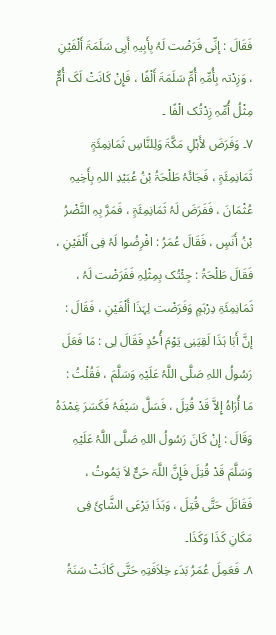فَقَالَ : إنِّی فَرَضْت لَہُ بِأَبِیہِ أَبِی سَلَمَۃَ أَلْفَیْنِ ، وَزِدْتہ بِأُمِّہِ أُمِّ سَلَمَۃَ أَلْفًا ، فَإِنْ کَانَتْ لَکَ أُمٌّ مِثْلُ أُمِّہِ زِدْتُک الْفًا ۔
۷۔ وَفَرَضَ لأَہْلِ مَکَّۃَ وَلِلنَّاسِ ثَمَانِمِئَۃٍ ثَمَانِمِئَۃٍ ، فَجَائَہُ طَلْحَۃُ بْنُ عُبَیْدِ اللہِ بِأَخِیہِ عُثْمَانَ ، فَفَرَضَ لَہُ ثَمَانِمِئَۃٍ ، فَمَرَّ بِہِ النَّضْرُ بْنُ أَنَسٍ ، فَقَالَ عُمَرُ : افْرِضُوا لَہُ فِی أَلْفَیْنِ ، فَقَالَ طَلْحَۃُ : جِئْتُک بِمِثْلِہِ فَفَرَضْت لَہُ ، ثَمَانِمِئَۃِ دِرْہَمٍ وَفَرَضْت لِہَذَا أَلْفَیْنِ ، فَقَالَ : إنَّ أَبَا ہَذَا لَقِیَنِی یَوْمَ أُحُدٍ فَقَالَ لِی : مَا فَعَلَ رَسُولُ اللہِ صَلَّی اللَّہُ عَلَیْہِ وَسَلَّمَ ، فَقُلْتُ : مَا أُرَاہُ إِلاَّ قَدْ قُتِلَ ، فَسَلَّ سَیْفَہُ فَکَسَرَ غِمْدَہُ وَقَالَ : إِنْ کَانَ رَسُولُ اللہِ صَلَّی اللَّہُ عَلَیْہِ وَسَلَّمَ قَدْ قُتِلَ فَإِنَّ اللَّہَ حَیٌّ لاَ یَمُوتُ ، فَقَاتَلَ حَتَّی قُتِلَ ، وَہَذَا یَرْعَی الشَّائَ فِی مَکَانِ کَذَا وَکَذَا۔
۸۔ فَعَمِلَ عُمَرُ بَدَء خِلاَفَتِہِ حَتَّی کَانَتْ سَنَۃُ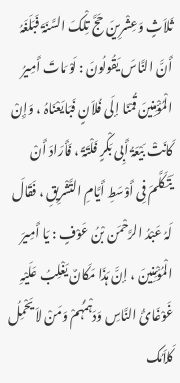ثَلاَثٍ وَعِشْرِینَ حَجَّ تِلْکَ السَّنَۃَ فَبَلَغَہُ أَنَّ النَّاسَ یَقُولُونَ : لَوْ مَاتَ أَمِیرُ الْمُؤْمِنِینَ قُمْنَا إلَی فُلاَنٍ فَبَایَعْنَاہُ ، وَإِنْ کَانَتْ بَیْعَۃُ أَبِی بَکْرٍ فَلْتَۃً ، فَأَرَادَ أَنْ یَتَکَلَّمَ فِی أَوْسَطِ أَیَّامِ التَّشْرِیقِ ، فَقَالَ لَہُ عَبْدُ الرَّحْمَن بْنُ عَوْفٍ : یَا أَمِیرَ الْمُؤْمِنِینَ ، إنَّ ہَذَا مَکَانٌ یَغْلِبُ عَلَیْہِ غَوْغَائُ النَّاسِ وَدَہْمُہُمْ وَمَنْ لاَ یَحْمِلُ کَلاَمُک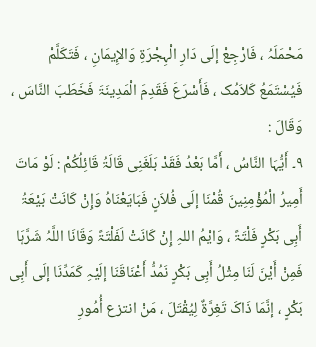مَحْمَلَہُ ، فَارْجِعْ إلَی دَارِ الْہِجْرَۃِ وَالإِیمَانِ ، فَتَکَلَّمْ فَیُسْتَمَعُ کَلاَمُک ، فَأَسْرَعَ فَقَدِمَ الْمَدِینَۃَ فَخَطَبَ النَّاسَ ، وَقَالَ :
۹۔ أَیُّہَا النَّاسُ ، أَمَّا بَعْدُ فَقَدْ بَلَغَنِی قَالَۃُ قَائِلُکُمْ : لَوْ مَاتَ أَمِیرُ الْمُؤْمِنِینَ قُمْنَا إلَی فُلاَنٍ فَبَایَعْنَاہُ وَإِنْ کَانَتْ بَیْعَۃُ أَبِی بَکْرٍ فَلْتَۃً ، وَایْمُ اللہِ إِنْ کَانَتْ لَفَلْتَۃً وَقَانَا اللَّہُ شَرَّہَا فَمِنْ أَیْنَ لَنَا مِثْلُ أَبِی بَکْرٍ نَمُدُّ أَعْنَاقَنَا إلَیْہِ کَمَدِّنَا إلَی أَبِی بَکْرٍ ، إنَّمَا ذَاکَ تَغِرَّۃٌ لِیُقْتَلَ ، مَنْ انتزع أُمُورِ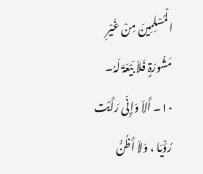الْمُسْلِمِینَ مِنْ غَیْرِ مَشُورَۃٍ فَلاَ بَیْعَۃَ لَہُ۔
۱۰۔ أَلاَ وَإِنِّی رَأَیْت رُؤْیَا ، وَلاَ أَظُنُّ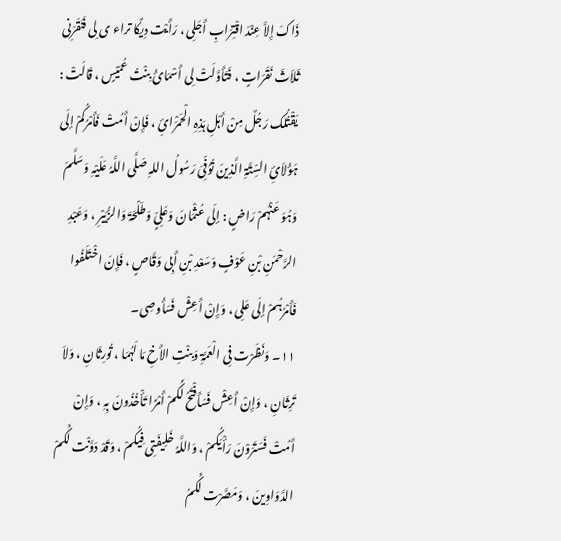ذَاکَ إِلاَّ عِنْدَ اقْتِرَابِ أَجَلِی ، رَأَیْت دِیکًا تراء ی لِی فَنَقَرَنِی ثَلاَثَ نَقَرَاتٍ ، فَتَأَوَّلَتْ لِی أَسْمَائُ بِنْتُ عُمَیْسٍ ، قَالَتْ : یَقْتُلُک رَجُلٌ مِنْ أَہْلِ ہَذِہِ الْحَمْرَائِ ، فَإِنْ أَمُتْ فَأَمْرُکُمْ إلَی ہَؤُلاَئِ السِّتَّۃِ الَّذِینَ تُوُفِّیَ رَسُولُ اللہِ صَلَّی اللَّہُ عَلَیْہِ وَسَلَّمَ وَہُوَ عَنْہُمْ رَاضٍ : إلَی عُثْمَانَ وَعَلِیٍّ وَطَلْحَۃَ وَالزُّبَیْرِ ، وَعَبْدِ الرَّحْمَنِ بْنِ عَوْفٍ وَسَعْدِ بْنِ أَبِی وَقَّاصٍ ، فَإِنَ اخْتَلَفُوا فَأَمْرُہُمْ إلَی عَلِی ، وَإِنْ أَعِشْ فَسَأُوصِی۔
۱۱۔ وَنَظَرْت فِی الْعَمَّۃِ وَبِنْتِ الأَخِ مَا لَہُمَا ، تُورِثَانِ ، وَلاَ تَرِثَانِ ، وَإِنْ أَعِشْ فَسَأَفْتَحُ لَکُمْ أَمْرًا تَأْخُذُونَ بِہِ ، وَإِنْ أَمُتْ فَسَتَرَوْنَ رَأْیَکُمْ ، وَاللَّہُ خَلِیفَتِی فِیکُمْ ، وَقَدْ دَوَّنْت لَکُمْ الدَّوَاوِینَ ، وَمَصَّرْت لَکُمُ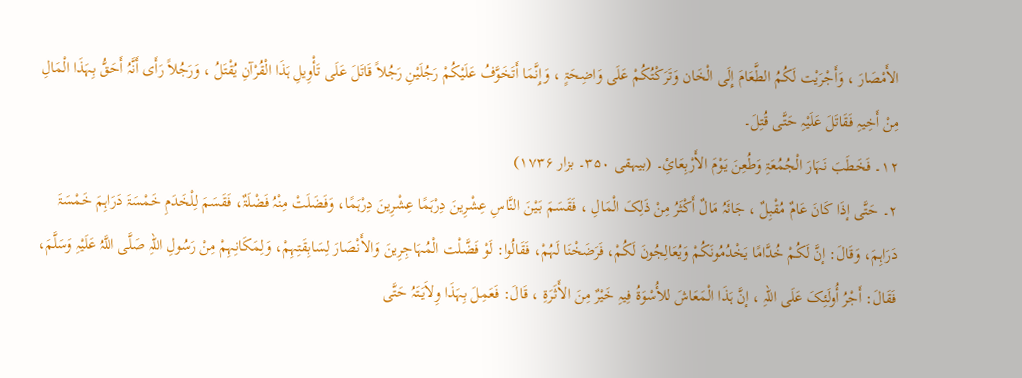الأَمْصَارَ ، وَأَجْرَیْت لَکُمُ الطَّعَامَ إِلَی الْخَان وَتَرَکْتُکُمْ عَلَی وَاضِحَۃٍ ، وَإِنَّمَا أَتَخَوَّفُ عَلَیْکُمْ رَجُلَیْنِ رَجُلاً قَاتَلَ عَلَی تَأْوِیلِ ہَذَا الْقُرْآنِ یُقْتَلُ ، وَرَجُلاً رَأَی أَنَّہُ أَحَقُّ بِہَذَا الْمَالِ مِنْ أَخِیہِ فَقَاتَلَ عَلَیْہِ حَتَّی قُتِلَ۔
۱۲۔ فَخَطَبَ نَہَارَ الْجُمُعَۃِ وَطُعِنَ یَوْمَ الأَرْبِعَائِ۔ (بیہقی ۳۵۰۔ بزار ۱۷۳۶)
۲۔ حَتَّی إذَا کَانَ عَامٌ مُقْبِلٌ ، جَائَہُ مَالٌ أَکْثَرُ مِنْ ذَلِکَ الْمَالِ ، فَقَسَمَ بَیْنَ النَّاسِ عِشْرِینَ دِرْہَمًا عِشْرِینَ دِرْہَمًا، وَفَضَلَتْ مِنْہُ فَضْلَۃٌ، فَقَسَمَ لِلْخَدَمِ خَمْسَۃَ دَرَاہِمَ خَمْسَۃَ دَرَاہِمَ، وَقَالَ: إنَّ لَکُمْ خُدَّامًا یَخْدُمُونَکُمْ وَیُعَالِجُونَ لَکُمْ، فَرَضَخْنَا لَہُمْ، فَقَالُوا: لَوْ فَضَّلْت الْمُہَاجِرِینَ وَالأَنْصَارَ لِسَابِقَتِہِمْ، وَلِمَکَانِہِمْ مِنْ رَسُولِ اللہِ صَلَّی اللَّہُ عَلَیْہِ وَسَلَّمَ، فَقَالَ: أَجْرُ أُولَئِکَ عَلَی اللہِ ، إنَّ ہَذَا الْمَعَاشَ للأُسْوَۃُ فِیہِ خَیْرٌ مِنَ الأَثَرَۃِ ، قَالَ: فَعَمِلَ بِہَذَا وِلاَیَتَہُ حَتَّی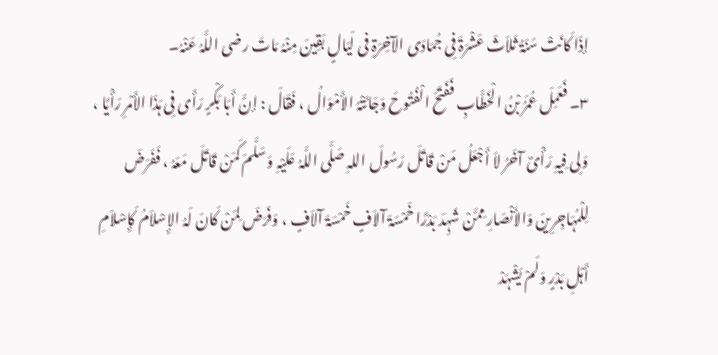إذَا کَانَتْ سَنَۃُ ثَلاَثَ عَشْرَۃَ فِی جُمَادَی الآخِرَۃِ فی لَیَالٍ بَقِینَ مِنْہُ مَاتَ رضی اللَّہُ عَنْہُ۔
۳۔ فَعَمِلَ عُمَرُ بْنُ الْخَطَّابِ فَفَتَحَ الْفُتُوحَ وَجَائَتْہُ الأَمْوَالُ ، فَقَالَ : إنَّ أَبَا بَکْرٍ رَأَی فِی ہَذَا الأَمْرِ رَأْیًا ، وَلِی فِیہِ رَأْیٌ آخَرُ لاَ أَجْعَلُ مَنْ قَاتَلَ رَسُولَ اللہِ صَلَّی اللَّہُ عَلَیْہِ وَسَلَّمَ کَمَنْ قَاتَلَ مَعَہُ ، فَفَرَضَ لِلْمُہَاجِرِینَ وَالأَنْصَارِ مِمَّنْ شَہِدَ بَدْرًا خَمْسَۃَ آلاَفٍ خَمْسَۃَ آلاَفٍ ، وَفَرَضَ لِمَنْ کَانَ لَہُ الإِسْلاَمُ کَإِسْلاَمِ أَہْلِ بَدْرٍ وَلَمْ یَشْہَدْ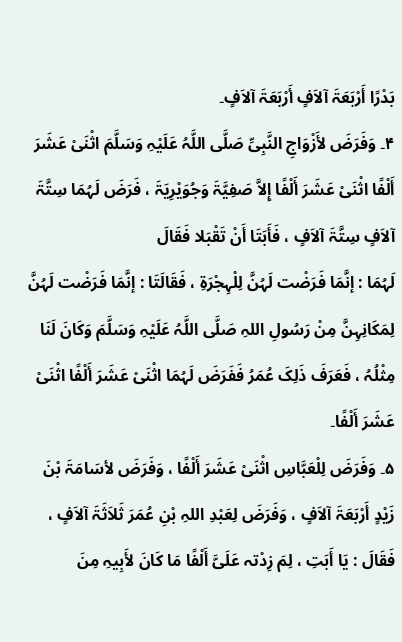بَدْرًا أَرْبَعَۃَ آلاَفٍ أَرْبَعَۃَ آلاَفٍ۔
۴۔ وَفَرَضَ لأَزْوَاجِ النَّبِیِّ صَلَّی اللَّہُ عَلَیْہِ وَسَلَّمَ اثْنَیْ عَشَرَ أَلْفًا اثْنَیْ عَشَرَ أَلْفًا إِلاَّ صَفِیَّۃَ وَجُوَیْرِیَۃَ ، فَرَضَ لَہُمَا سِتَّۃَ آلاَفٍ سِتَّۃَ آلاَفٍ ، فَأَبَتَا أَنْ تَقْبَلا فَقَالَ
لَہُمَا : إنَّمَا فَرَضْت لَہُنَّ لِلْہِجْرَۃِ ، فَقَالَتَا : إنَّمَا فَرَضْت لَہُنَّ لِمَکَانِہِنَّ مِنْ رَسُولِ اللہِ صَلَّی اللَّہُ عَلَیْہِ وَسَلَّمَ وَکَانَ لَنَا مِثْلُہُ ، فَعَرَفَ ذَلِکَ عُمَرُ فَفَرَضَ لَہُمَا اثْنَیْ عَشَرَ أَلْفًا اثْنَیْ عَشَرَ أَلْفًا۔
۵۔ وَفَرَضَ لِلْعَبَّاسِ اثْنَیْ عَشَرَ أَلْفًا ، وَفَرَضَ لأسَامَۃَ بْنَ زَیْدٍ أَرْبَعَۃَ آلاَفٍ ، وَفَرَضَ لِعَبْدِ اللہِ بْنِ عُمَرَ ثَلاَثَۃَ آلاَفٍ ، فَقَالَ : یَا أَبَتِ ، لِمَ زِدْتہ عَلَیَّ أَلْفًا مَا کَانَ لأَبِیہِ مِنَ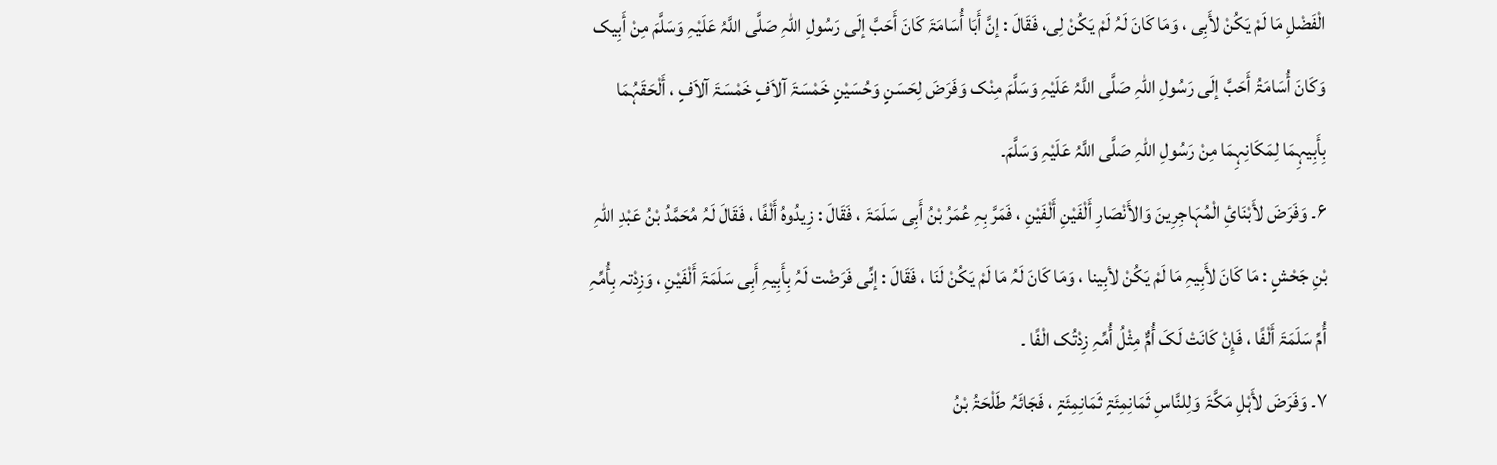الْفَضْلِ مَا لَمْ یَکُنْ لأَبِی ، وَمَا کَانَ لَہُ لَمْ یَکُنْ لِی، فَقَالَ : إنَّ أَبَا أُسَامَۃَ کَانَ أَحَبَّ إلَی رَسُولِ اللہِ صَلَّی اللَّہُ عَلَیْہِ وَسَلَّمَ مِنْ أَبِیک وَکَانَ أُسَامَۃُ أَحَبَّ إلَی رَسُولِ اللہِ صَلَّی اللَّہُ عَلَیْہِ وَسَلَّمَ مِنْک وَفَرَضَ لِحَسَنٍ وَحُسَیْنٍ خَمْسَۃَ آلاَفٍ خَمْسَۃَ آلاَفٍ ، أَلْحَقَہُمَا بِأَبِیہِمَا لِمَکَانِہِمَا مِنْ رَسُولِ اللہِ صَلَّی اللَّہُ عَلَیْہِ وَسَلَّمَ۔
۶۔ وَفَرَضَ لأَبْنَائِ الْمُہَاجِرِینَ وَالأَنْصَارِ أَلْفَیْنِ أَلْفَیْنِ ، فَمَرَّ بِہِ عُمَرُ بْنُ أَبِی سَلَمَۃَ ، فَقَالَ : زِیدُوہُ أَلْفًا ، فَقَالَ لَہُ مُحَمَّدُ بْنُ عَبْدِ اللہِ بْنِ جَحْشٍ : مَا کَانَ لأَبِیہِ مَا لَمْ یَکُنْ لأبِینا ، وَمَا کَانَ لَہُ مَا لَمْ یَکُنْ لَنَا ، فَقَالَ : إنِّی فَرَضْت لَہُ بِأَبِیہِ أَبِی سَلَمَۃَ أَلْفَیْنِ ، وَزِدْتہ بِأُمِّہِ أُمِّ سَلَمَۃَ أَلْفًا ، فَإِنْ کَانَتْ لَکَ أُمٌّ مِثْلُ أُمِّہِ زِدْتُک الْفًا ۔
۷۔ وَفَرَضَ لأَہْلِ مَکَّۃَ وَلِلنَّاسِ ثَمَانِمِئَۃٍ ثَمَانِمِئَۃٍ ، فَجَائَہُ طَلْحَۃُ بْنُ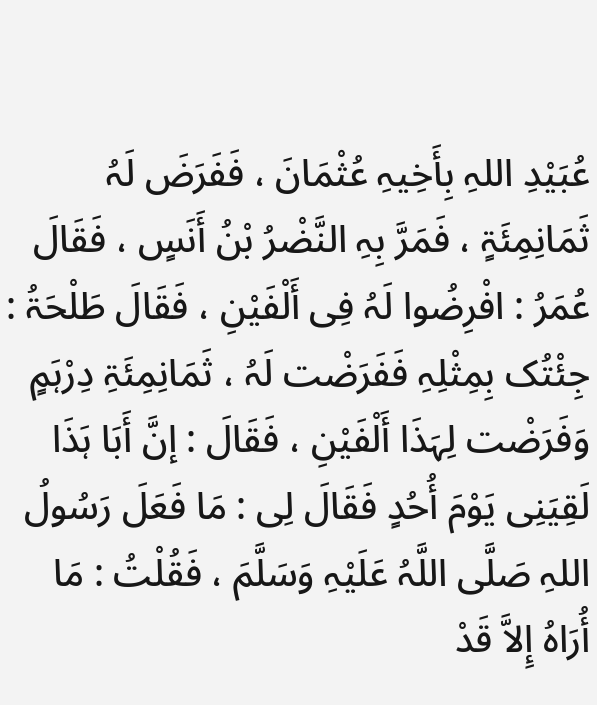عُبَیْدِ اللہِ بِأَخِیہِ عُثْمَانَ ، فَفَرَضَ لَہُ ثَمَانِمِئَۃٍ ، فَمَرَّ بِہِ النَّضْرُ بْنُ أَنَسٍ ، فَقَالَ عُمَرُ : افْرِضُوا لَہُ فِی أَلْفَیْنِ ، فَقَالَ طَلْحَۃُ : جِئْتُک بِمِثْلِہِ فَفَرَضْت لَہُ ، ثَمَانِمِئَۃِ دِرْہَمٍ وَفَرَضْت لِہَذَا أَلْفَیْنِ ، فَقَالَ : إنَّ أَبَا ہَذَا لَقِیَنِی یَوْمَ أُحُدٍ فَقَالَ لِی : مَا فَعَلَ رَسُولُ اللہِ صَلَّی اللَّہُ عَلَیْہِ وَسَلَّمَ ، فَقُلْتُ : مَا أُرَاہُ إِلاَّ قَدْ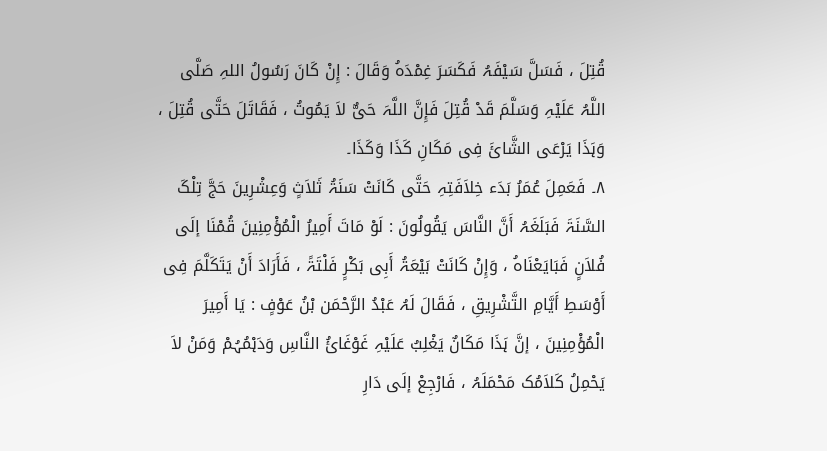قُتِلَ ، فَسَلَّ سَیْفَہُ فَکَسَرَ غِمْدَہُ وَقَالَ : إِنْ کَانَ رَسُولُ اللہِ صَلَّی اللَّہُ عَلَیْہِ وَسَلَّمَ قَدْ قُتِلَ فَإِنَّ اللَّہَ حَیٌّ لاَ یَمُوتُ ، فَقَاتَلَ حَتَّی قُتِلَ ، وَہَذَا یَرْعَی الشَّائَ فِی مَکَانِ کَذَا وَکَذَا۔
۸۔ فَعَمِلَ عُمَرُ بَدَء خِلاَفَتِہِ حَتَّی کَانَتْ سَنَۃُ ثَلاَثٍ وَعِشْرِینَ حَجَّ تِلْکَ السَّنَۃَ فَبَلَغَہُ أَنَّ النَّاسَ یَقُولُونَ : لَوْ مَاتَ أَمِیرُ الْمُؤْمِنِینَ قُمْنَا إلَی فُلاَنٍ فَبَایَعْنَاہُ ، وَإِنْ کَانَتْ بَیْعَۃُ أَبِی بَکْرٍ فَلْتَۃً ، فَأَرَادَ أَنْ یَتَکَلَّمَ فِی أَوْسَطِ أَیَّامِ التَّشْرِیقِ ، فَقَالَ لَہُ عَبْدُ الرَّحْمَن بْنُ عَوْفٍ : یَا أَمِیرَ الْمُؤْمِنِینَ ، إنَّ ہَذَا مَکَانٌ یَغْلِبُ عَلَیْہِ غَوْغَائُ النَّاسِ وَدَہْمُہُمْ وَمَنْ لاَ یَحْمِلُ کَلاَمُک مَحْمَلَہُ ، فَارْجِعْ إلَی دَارِ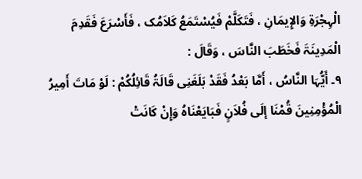الْہِجْرَۃِ وَالإِیمَانِ ، فَتَکَلَّمْ فَیُسْتَمَعُ کَلاَمُک ، فَأَسْرَعَ فَقَدِمَ الْمَدِینَۃَ فَخَطَبَ النَّاسَ ، وَقَالَ :
۹۔ أَیُّہَا النَّاسُ ، أَمَّا بَعْدُ فَقَدْ بَلَغَنِی قَالَۃُ قَائِلُکُمْ : لَوْ مَاتَ أَمِیرُ الْمُؤْمِنِینَ قُمْنَا إلَی فُلاَنٍ فَبَایَعْنَاہُ وَإِنْ کَانَتْ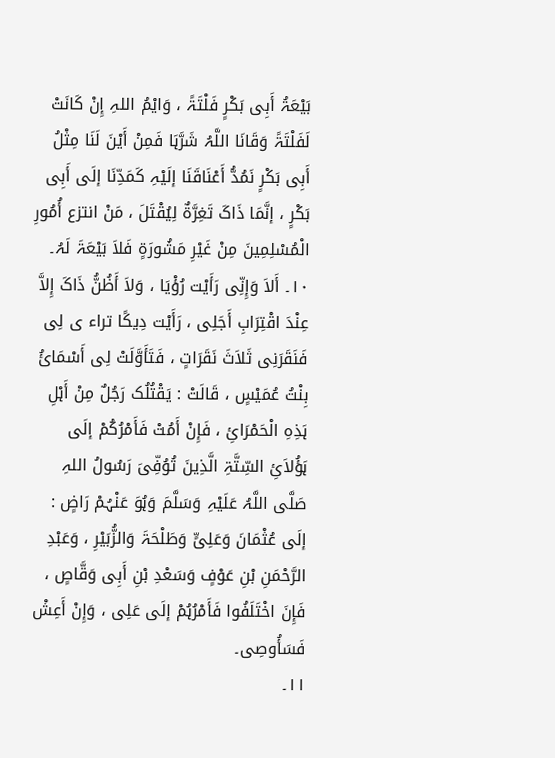بَیْعَۃُ أَبِی بَکْرٍ فَلْتَۃً ، وَایْمُ اللہِ إِنْ کَانَتْ لَفَلْتَۃً وَقَانَا اللَّہُ شَرَّہَا فَمِنْ أَیْنَ لَنَا مِثْلُ أَبِی بَکْرٍ نَمُدُّ أَعْنَاقَنَا إلَیْہِ کَمَدِّنَا إلَی أَبِی بَکْرٍ ، إنَّمَا ذَاکَ تَغِرَّۃٌ لِیُقْتَلَ ، مَنْ انتزع أُمُورِ الْمُسْلِمِینَ مِنْ غَیْرِ مَشُورَۃٍ فَلاَ بَیْعَۃَ لَہُ۔
۱۰۔ أَلاَ وَإِنِّی رَأَیْت رُؤْیَا ، وَلاَ أَظُنُّ ذَاکَ إِلاَّ عِنْدَ اقْتِرَابِ أَجَلِی ، رَأَیْت دِیکًا تراء ی لِی فَنَقَرَنِی ثَلاَثَ نَقَرَاتٍ ، فَتَأَوَّلَتْ لِی أَسْمَائُ بِنْتُ عُمَیْسٍ ، قَالَتْ : یَقْتُلُک رَجُلٌ مِنْ أَہْلِ ہَذِہِ الْحَمْرَائِ ، فَإِنْ أَمُتْ فَأَمْرُکُمْ إلَی ہَؤُلاَئِ السِّتَّۃِ الَّذِینَ تُوُفِّیَ رَسُولُ اللہِ صَلَّی اللَّہُ عَلَیْہِ وَسَلَّمَ وَہُوَ عَنْہُمْ رَاضٍ : إلَی عُثْمَانَ وَعَلِیٍّ وَطَلْحَۃَ وَالزُّبَیْرِ ، وَعَبْدِ الرَّحْمَنِ بْنِ عَوْفٍ وَسَعْدِ بْنِ أَبِی وَقَّاصٍ ، فَإِنَ اخْتَلَفُوا فَأَمْرُہُمْ إلَی عَلِی ، وَإِنْ أَعِشْ فَسَأُوصِی۔
۱۱۔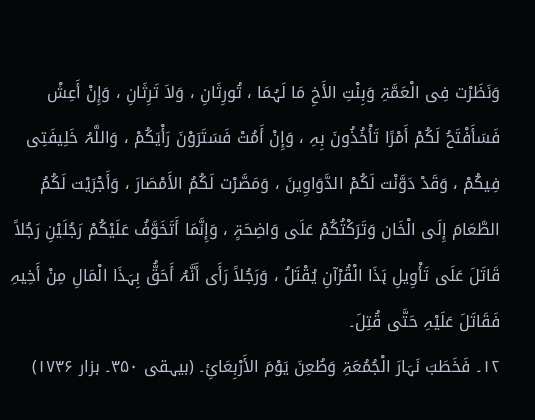وَنَظَرْت فِی الْعَمَّۃِ وَبِنْتِ الأَخِ مَا لَہُمَا ، تُورِثَانِ ، وَلاَ تَرِثَانِ ، وَإِنْ أَعِشْ فَسَأَفْتَحُ لَکُمْ أَمْرًا تَأْخُذُونَ بِہِ ، وَإِنْ أَمُتْ فَسَتَرَوْنَ رَأْیَکُمْ ، وَاللَّہُ خَلِیفَتِی فِیکُمْ ، وَقَدْ دَوَّنْت لَکُمْ الدَّوَاوِینَ ، وَمَصَّرْت لَکُمُ الأَمْصَارَ ، وَأَجْرَیْت لَکُمُ الطَّعَامَ إِلَی الْخَان وَتَرَکْتُکُمْ عَلَی وَاضِحَۃٍ ، وَإِنَّمَا أَتَخَوَّفُ عَلَیْکُمْ رَجُلَیْنِ رَجُلاً قَاتَلَ عَلَی تَأْوِیلِ ہَذَا الْقُرْآنِ یُقْتَلُ ، وَرَجُلاً رَأَی أَنَّہُ أَحَقُّ بِہَذَا الْمَالِ مِنْ أَخِیہِ فَقَاتَلَ عَلَیْہِ حَتَّی قُتِلَ۔
۱۲۔ فَخَطَبَ نَہَارَ الْجُمُعَۃِ وَطُعِنَ یَوْمَ الأَرْبِعَائِ۔ (بیہقی ۳۵۰۔ بزار ۱۷۳۶)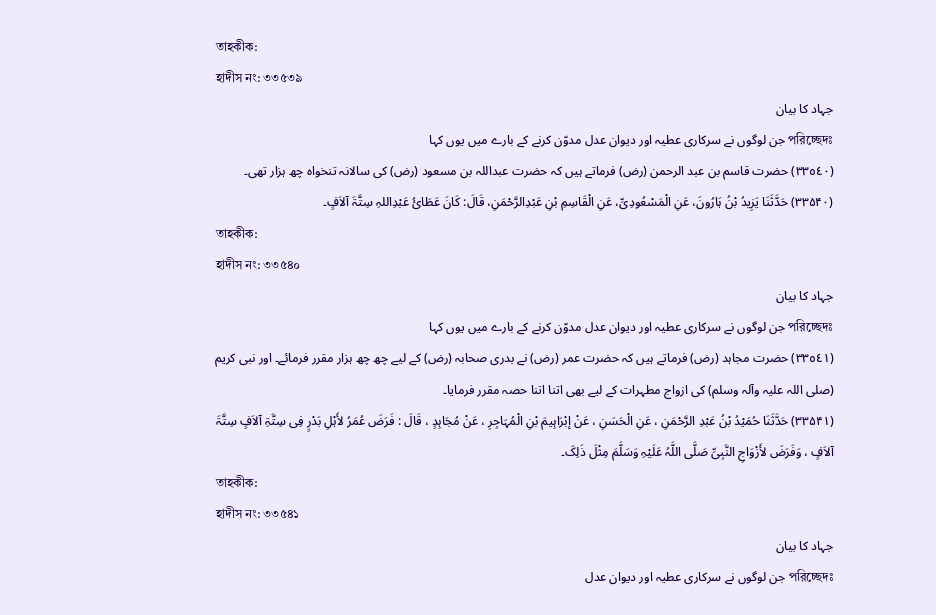তাহকীক:
হাদীস নং: ৩৩৫৩৯
جہاد کا بیان
পরিচ্ছেদঃ جن لوگوں نے سرکاری عطیہ اور دیوان عدل مدوّن کرنے کے بارے میں یوں کہا
(٣٣٥٤٠) حضرت قاسم بن عبد الرحمن (رض) فرماتے ہیں کہ حضرت عبداللہ بن مسعود (رض) کی سالانہ تنخواہ چھ ہزار تھی۔
(۳۳۵۴۰) حَدَّثَنَا یَزِیدُ بْنُ ہَارُونَ، عَنِ الْمَسْعُودِیِّ، عَنِ الْقَاسِمِ بْنِ عَبْدِالرَّحْمَنِ، قَالَ: کَانَ عَطَائُ عَبْدِاللہِ سِتَّۃَ آلاَفٍ۔
তাহকীক:
হাদীস নং: ৩৩৫৪০
جہاد کا بیان
পরিচ্ছেদঃ جن لوگوں نے سرکاری عطیہ اور دیوان عدل مدوّن کرنے کے بارے میں یوں کہا
(٣٣٥٤١) حضرت مجاہد (رض) فرماتے ہیں کہ حضرت عمر (رض) نے بدری صحابہ (رض) کے لیے چھ چھ ہزار مقرر فرمائے۔ اور نبی کریم (صلی اللہ علیہ وآلہ وسلم) کی ازواج مطہرات کے لیے بھی اتنا اتنا حصہ مقرر فرمایا۔
(۳۳۵۴۱) حَدَّثَنَا حُمَیْدُ بْنُ عَبْدِ الرَّحْمَنِ ، عَنِ الْحَسَنِ ، عَنْ إبْرَاہِیمَ بْنِ الْمُہَاجِرِ ، عَنْ مُجَاہِدٍ ، قَالَ : فَرَضَ عُمَرُ لأَہْلِ بَدْرٍ فِی سِتَّۃِ آلاَفٍ سِتَّۃَ آلاَفٍ ، وَفَرَضَ لأَزْوَاجِ النَّبِیِّ صَلَّی اللَّہُ عَلَیْہِ وَسَلَّمَ مِثْلَ ذَلِکَ۔
তাহকীক:
হাদীস নং: ৩৩৫৪১
جہاد کا بیان
পরিচ্ছেদঃ جن لوگوں نے سرکاری عطیہ اور دیوان عدل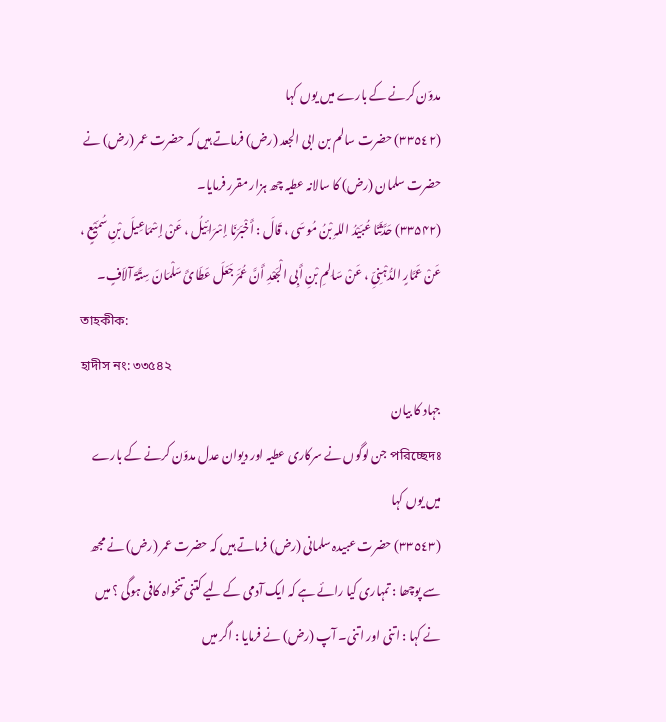مدوّن کرنے کے بارے میں یوں کہا
(٣٣٥٤٢) حضرت سالم بن ابی الجعد (رض) فرماتے ہیں کہ حضرت عمر (رض) نے حضرت سلمان (رض) کا سالانہ عطیہ چھ ہزار مقرر فرمایا۔
(۳۳۵۴۲) حَدَّثَنَا عُبَیْدُ اللہِ بْنُ مُوسَی ، قَالَ : أَخْبَرَنَا إسْرَائِیلُ ، عَنْ إسْمَاعِیلَ بْنِ سُمَیْعٍ ، عَنْ عَمَّارٍ الدُّہْنِیِّ ، عَنْ سَالِمِ بْنِ أَبِی الْجَعْدِ أَنَّ عُمَرَ جَعَلَ عَطَائَ سَلْمَانَ سِتَّۃَ آلاَفٍ۔
তাহকীক:
হাদীস নং: ৩৩৫৪২
جہاد کا بیان
পরিচ্ছেদঃ جن لوگوں نے سرکاری عطیہ اور دیوان عدل مدوّن کرنے کے بارے میں یوں کہا
(٣٣٥٤٣) حضرت عبیدہ سلمانی (رض) فرماتے ہیں کہ حضرت عمر (رض) نے مجھ سے پوچھا : تمہاری کیا رائے ہے کہ ایک آدمی کے لیے کتنی تنخواہ کافی ہوگی ؟ میں نے کہا : اتنی اور اتنی۔ آپ (رض) نے فرمایا : اگر میں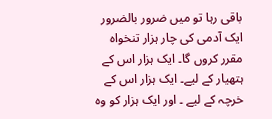باقی رہا تو میں ضرور بالضرور ایک آدمی کی چار ہزار تنخواہ مقرر کروں گا۔ ایک ہزار اس کے ہتھیار کے لیے۔ ایک ہزار اس کے خرچہ کے لیے ۔ اور ایک ہزار کو وہ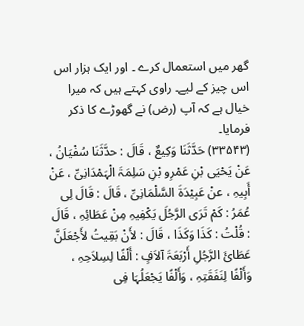گھر میں استعمال کرے ۔ اور ایک ہزار اس اس چیز کے لیے۔ راوی کہتے ہیں کہ میرا خیال ہے کہ آپ (رض) نے گھوڑے کا ذکر فرمایا۔
(۳۳۵۴۳) حَدَّثَنَا وَکِیعٌ ، قَالَ : حدَّثَنَا سُفْیَانُ ، عَنْ یَحْیَی بْنِ عَمْرِو بْنِ سَلِمَۃَ الْہَمْدَانِیِّ ، عَنْ أَبِیہِ ، عنْ عَبِیْدَۃَ السَّلْمَانِیِّ ، قَالَ : قَالَ لِی عُمَرُ : کَمْ تَرَی الرَّجُلَ یَکْفِیہِ مِنْ عَطَائِہِ ، قَالَ : قُلْتُ : کَذَا وَکَذَا ، قَالَ : لأَنْ بَقِیتُ لأَجْعَلَنَّ عَطَائَ الرَّجُلِ أَرْبَعَۃَ آلاَفٍ : أَلْفًا لِسِلاَحِہِ ، وَأَلْفًا لِنَفَقَتِہِ ، وَأَلْفًا یَجْعَلُہَا فِی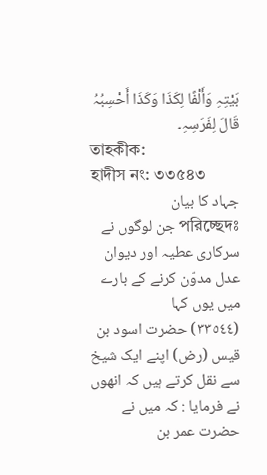بَیْتِہِ وَأَلْفًا لِکَذَا وَکَذَا أَحْسِبُہُ قَالَ لِفَرَسِہِ۔
তাহকীক:
হাদীস নং: ৩৩৫৪৩
جہاد کا بیان
পরিচ্ছেদঃ جن لوگوں نے سرکاری عطیہ اور دیوان عدل مدوّن کرنے کے بارے میں یوں کہا
(٣٣٥٤٤) حضرت اسود بن قیس (رض) اپنے ایک شیخ سے نقل کرتے ہیں کہ انھوں نے فرمایا : کہ میں نے حضرت عمر بن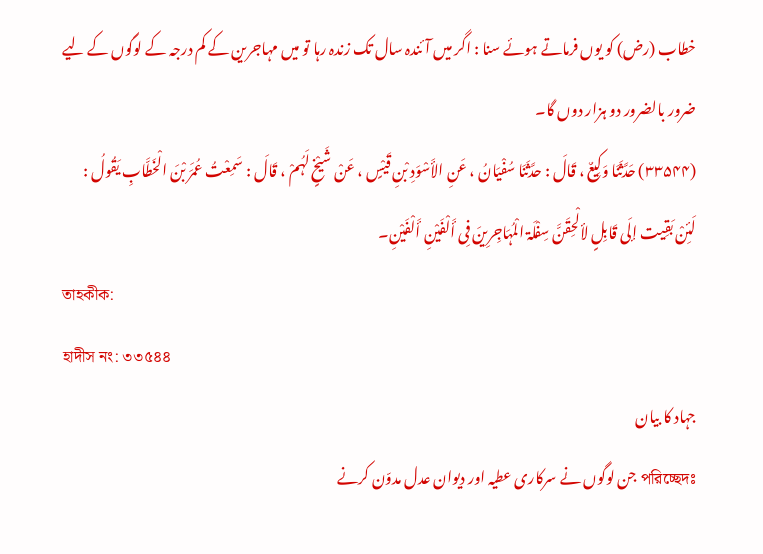خطاب (رض) کو یوں فرماتے ہوئے سنا : اگر میں آئندہ سال تک زندہ رہا تو میں مہاجرین کے کم درجہ کے لوگوں کے لیے ضرور بالضرور دو ہزار دوں گا۔
(۳۳۵۴۴) حَدَّثَنَا وَکِیعٌ ، قَالَ : حدَّثَنَا سُفْیَانُ ، عَنِ الأَسْوَدِ بْنِ قَیْسٍ ، عَنْ شَیْخٍ لَہُمْ ، قَالَ : سَمِعْتُ عُمَرَ بْنَ الْخَطَّابِ یَقُولُ : لَئِنْ بَقِیت إلَی قَابِلٍ لألْحِقَنَّ سِفْلَۃ الْمُہَاجِرِینَ فِی أَلْفَیْنِ أَلْفَیْنِ۔
তাহকীক:
হাদীস নং: ৩৩৫৪৪
جہاد کا بیان
পরিচ্ছেদঃ جن لوگوں نے سرکاری عطیہ اور دیوان عدل مدوّن کرنے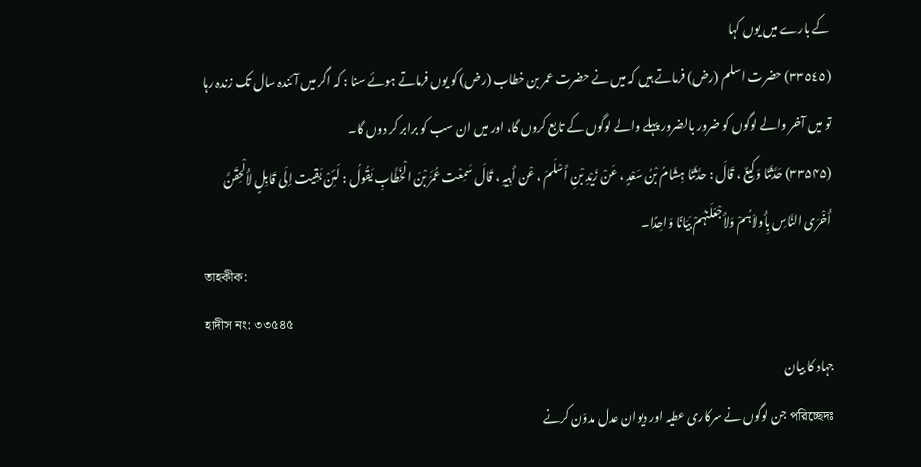کے بارے میں یوں کہا
(٣٣٥٤٥) حضرت اسلم (رض) فرماتے ہیں کہ میں نے حضرت عمر بن خطاب (رض) کو یوں فرماتے ہوئے سنا : کہ اگر میں آئندہ سال تک زندہ رہا تو میں آخر والے لوگوں کو ضرور بالضرور پہلے والے لوگوں کے تابع کروں گا، اور میں ان سب کو برابر کر دوں گا۔
(۳۳۵۴۵) حَدَّثَنَا وَکِیعٌ ، قَالَ : حدَّثَنَا ہِشَامُ بْنُ سَعْدٍ ، عَنْ زَیْدِ بْنِ أَسْلَمَ ، عْن أَبِیہِ ، قَالَ سَمِعْت عُمَرَ بْنَ الْخَطَّابِ یَقُولُ : لَئِنْ بَقِیت إلَی قَابِلٍ لأُلْحِقَنَّ أُخْرَی النَّاسِ بِأُولاَہُمْ وَلأَجْعَلَنہُمْ بَیَانًا وَاحِدًا۔
তাহকীক:
হাদীস নং: ৩৩৫৪৫
جہاد کا بیان
পরিচ্ছেদঃ جن لوگوں نے سرکاری عطیہ اور دیوان عدل مدوّن کرنے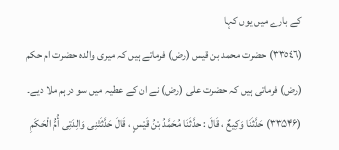کے بارے میں یوں کہا
(٣٣٥٤٦) حضرت محمد بن قیس (رض) فرماتے ہیں کہ میری والدہ حضرت ام حکم (رض) فرماتی ہیں کہ حضرت علی (رض) نے ان کے عطیہ میں سو درہم ملا دیے۔
(۳۳۵۴۶) حَدَّثَنَا وَکِیعٌ ، قَالَ : حدَّثَنَا مُحَمَّدُ بْنُ قَیْسٍ ، قَالَ حَدَّثَتْنِی وَالِدَتِی أُمُّ الْحَکَمِ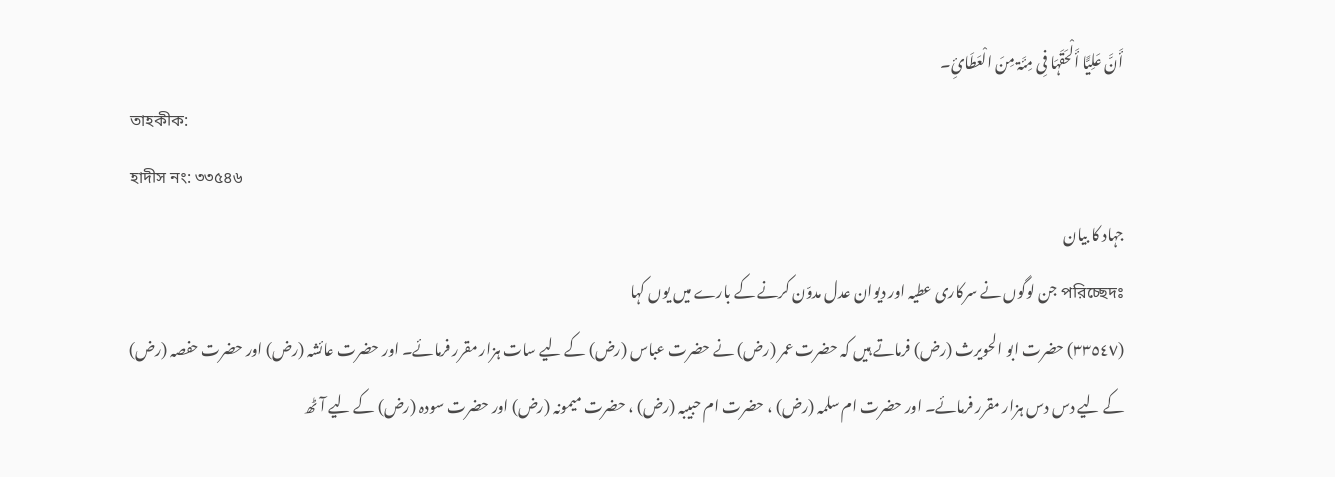أَنَّ عَلِیًّا أَلْحَقَہَا فِی مِئَۃ مِنَ الْعَطَائِ۔
তাহকীক:
হাদীস নং: ৩৩৫৪৬
جہاد کا بیان
পরিচ্ছেদঃ جن لوگوں نے سرکاری عطیہ اور دیوان عدل مدوّن کرنے کے بارے میں یوں کہا
(٣٣٥٤٧) حضرت ابو الحویرث (رض) فرماتے ہیں کہ حضرت عمر (رض) نے حضرت عباس (رض) کے لیے سات ہزار مقرر فرمائے۔ اور حضرت عائشہ (رض) اور حضرت حفصہ (رض) کے لیے دس دس ہزار مقرر فرمائے۔ اور حضرت ام سلمہ (رض) ، حضرت ام حبیبہ (رض) ، حضرت میمونہ (رض) اور حضرت سودہ (رض) کے لیے آٹھ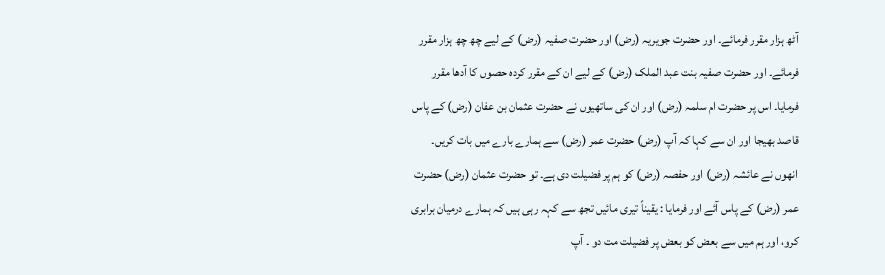آٹھ ہزار مقرر فرمائے۔ اور حضرت جویریہ (رض) اور حضرت صفیہ (رض) کے لیے چھ چھ ہزار مقرر فرمائے۔ اور حضرت صفیہ بنت عبد الملک (رض) کے لیے ان کے مقرر کردہ حصوں کا آدھا مقرر فرمایا۔ اس پر حضرت ام سلمہ (رض) اور ان کی ساتھیوں نے حضرت عثمان بن عفان (رض) کے پاس قاصد بھیجا اور ان سے کہا کہ آپ (رض) حضرت عمر (رض) سے ہمارے بارے میں بات کریں۔ انھوں نے عائشہ (رض) اور حفصہ (رض) کو ہم پر فضیلت دی ہے۔ تو حضرت عثمان (رض) حضرت عمر (رض) کے پاس آئے اور فرمایا : یقیناً تیری مائیں تجھ سے کہہ رہی ہیں کہ ہمارے درمیان برابری کرو، اور ہم میں سے بعض کو بعض پر فضیلت مت دو ۔ آپ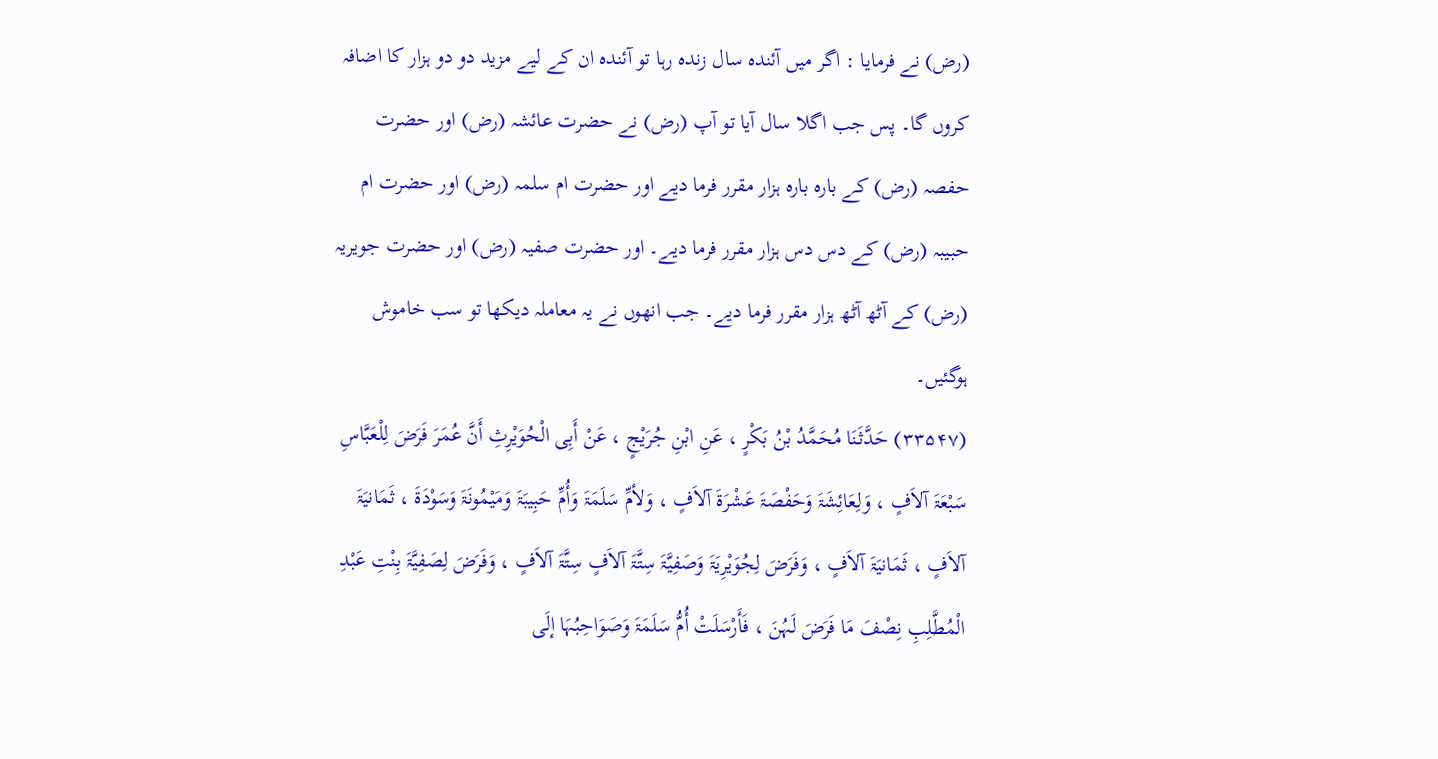(رض) نے فرمایا : اگر میں آئندہ سال زندہ رہا تو آئندہ ان کے لیے مزید دو دو ہزار کا اضافہ کروں گا۔ پس جب اگلا سال آیا تو آپ (رض) نے حضرت عائشہ (رض) اور حضرت حفصہ (رض) کے بارہ بارہ ہزار مقرر فرما دیے اور حضرت ام سلمہ (رض) اور حضرت ام حبیبہ (رض) کے دس دس ہزار مقرر فرما دیے۔ اور حضرت صفیہ (رض) اور حضرت جویریہ (رض) کے آٹھ آٹھ ہزار مقرر فرما دیے۔ جب انھوں نے یہ معاملہ دیکھا تو سب خاموش ہوگئیں۔
(۳۳۵۴۷) حَدَّثَنَا مُحَمَّدُ بْنُ بَکْرٍ ، عَنِ ابْنِ جُرَیْجٍ ، عَنْ أَبِی الْحُوَیْرِثِ أَنَّ عُمَرَ فَرَضَ لِلْعَبَّاسِ سَبْعَۃَ آلاَفٍ ، وَلِعَائِشَۃَ وَحَفْصَۃَ عَشْرَۃَ آلاَفٍ ، وَلأمِّ سَلَمَۃَ وَأُمِّ حَبِیبَۃَ وَمَیْمُونَۃَ وَسَوْدَۃَ ، ثَمَانیَۃَ آلاَفٍ ، ثَمَانیَۃَ آلاَفٍ ، وَفَرَضَ لِجُوَیْرِیَۃَ وَصَفِیَّۃَ سِتَّۃَ آلاَفٍ سِتَّۃَ آلاَفٍ ، وَفَرَضَ لِصَفِیَّۃَ بِنْتِ عَبْدِ الْمُطَّلِبِ نِصْفَ مَا فَرَضَ لَہُنَ ، فَأَرْسَلَتْ أُمُّ سَلَمَۃَ وَصَوَاحِبُہَا إلَی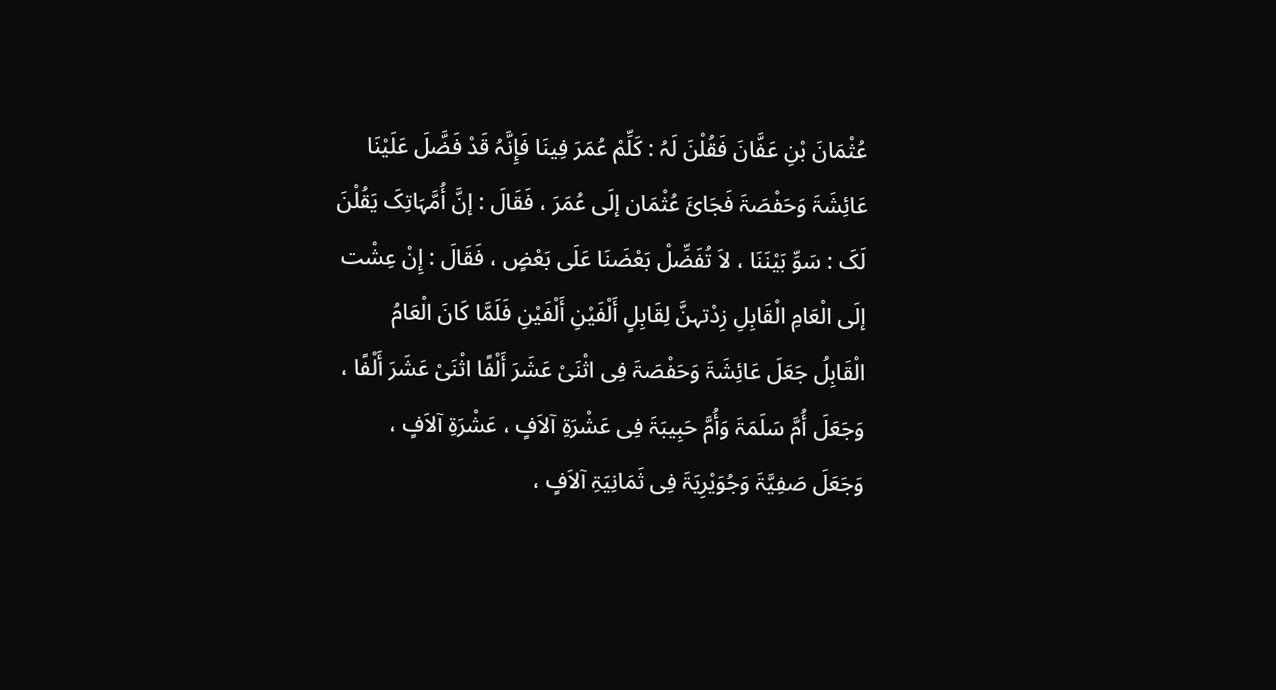عُثْمَانَ بْنِ عَفَّانَ فَقُلْنَ لَہُ : کَلِّمْ عُمَرَ فِینَا فَإِنَّہُ قَدْ فَضَّلَ عَلَیْنَا عَائِشَۃَ وَحَفْصَۃَ فَجَائَ عُثْمَان إلَی عُمَرَ ، فَقَالَ : إنَّ أُمَّہَاتِکَ یَقُلْنَ لَکَ : سَوِّ بَیْنَنَا ، لاَ تُفَضِّلْ بَعْضَنَا عَلَی بَعْضٍ ، فَقَالَ : إِنْ عِشْت إلَی الْعَامِ الْقَابِلِ زِدْتہنَّ لِقَابِلٍ أَلْفَیْنِ أَلْفَیْنِ فَلَمَّا کَانَ الْعَامُ الْقَابِلُ جَعَلَ عَائِشَۃَ وَحَفْصَۃَ فِی اثْنَیْ عَشَرَ أَلْفًا اثْنَیْ عَشَرَ أَلْفًا ، وَجَعَلَ أُمَّ سَلَمَۃَ وَأُمَّ حَبِیبَۃَ فِی عَشْرَۃِ آلاَفٍ ، عَشْرَۃِ آلاَفٍ ، وَجَعَلَ صَفِیَّۃَ وَجُوَیْرِیَۃَ فِی ثَمَانِیَۃِ آلاَفٍ ،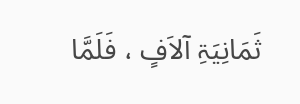ثَمَانِیَۃِ آلاَفٍ ، فَلَمَّا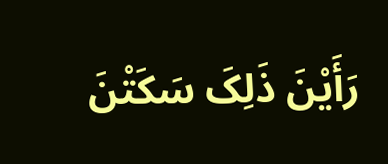رَأَیْنَ ذَلِکَ سَکَتْنَ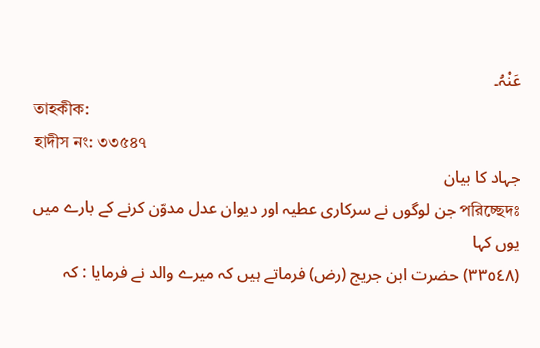عَنْہُ۔
তাহকীক:
হাদীস নং: ৩৩৫৪৭
جہاد کا بیان
পরিচ্ছেদঃ جن لوگوں نے سرکاری عطیہ اور دیوان عدل مدوّن کرنے کے بارے میں یوں کہا
(٣٣٥٤٨) حضرت ابن جریج (رض) فرماتے ہیں کہ میرے والد نے فرمایا : کہ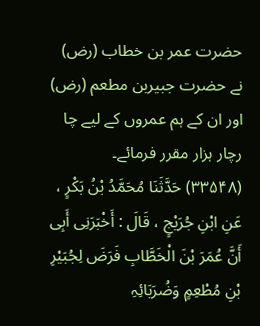حضرت عمر بن خطاب (رض) نے حضرت جبیربن مطعم (رض) اور ان کے ہم عمروں کے لیے چا رچار ہزار مقرر فرمائے۔
(۳۳۵۴۸) حَدَّثَنَا مُحَمَّدُ بْنُ بَکْرٍ ، عَنِ ابْنِ جُرَیْجٍ ، قَالَ : أَخْبَرَنِی أَبِی أَنَّ عُمَرَ بْنَ الْخَطَّابِ فَرَضَ لِجُبَیْرِ بْنِ مُطْعِمٍ وَضُرَبَائِہِ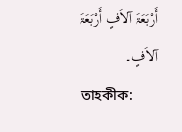أَرْبَعَۃَ آلاَفٍ أَرْبَعَۃَ آلاَفٍ۔
তাহকীক: